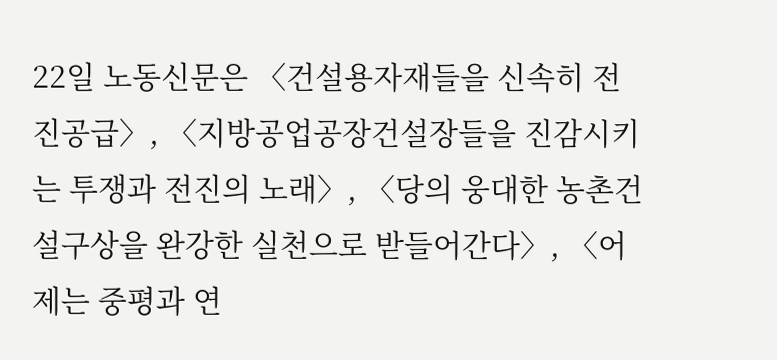22일 노동신문은 〈건설용자재들을 신속히 전진공급〉, 〈지방공업공장건설장들을 진감시키는 투쟁과 전진의 노래〉, 〈당의 웅대한 농촌건설구상을 완강한 실천으로 받들어간다〉, 〈어제는 중평과 연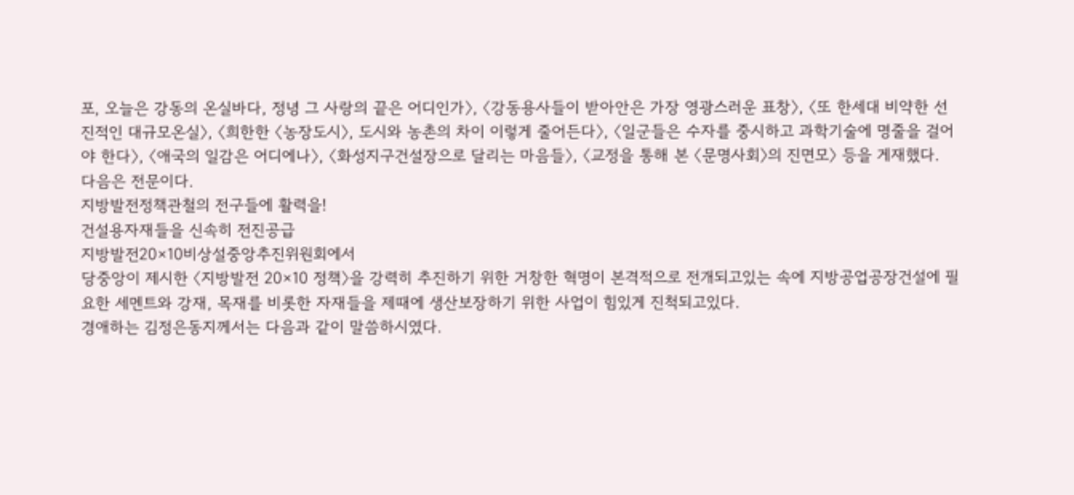포, 오늘은 강동의 온실바다, 정녕 그 사랑의 끝은 어디인가〉, 〈강동용사들이 받아안은 가장 영광스러운 표창〉, 〈또 한세대 비약한 선진적인 대규모온실〉, 〈희한한 〈농장도시〉, 도시와 농촌의 차이 이렇게 줄어든다〉, 〈일군들은 수자를 중시하고 과학기술에 명줄을 걸어야 한다〉, 〈애국의 일감은 어디에나〉, 〈화성지구건설장으로 달리는 마음들〉, 〈교정을 통해 본 〈문명사회〉의 진면모〉 등을 게재했다.
다음은 전문이다.
지방발전정책관철의 전구들에 활력을!
건설용자재들을 신속히 전진공급
지방발전20×10비상설중앙추진위원회에서
당중앙이 제시한 〈지방발전 20×10 정책〉을 강력히 추진하기 위한 거창한 혁명이 본격적으로 전개되고있는 속에 지방공업공장건설에 필요한 세멘트와 강재, 목재를 비롯한 자재들을 제때에 생산보장하기 위한 사업이 힘있게 진척되고있다.
경애하는 김정은동지께서는 다음과 같이 말씀하시였다.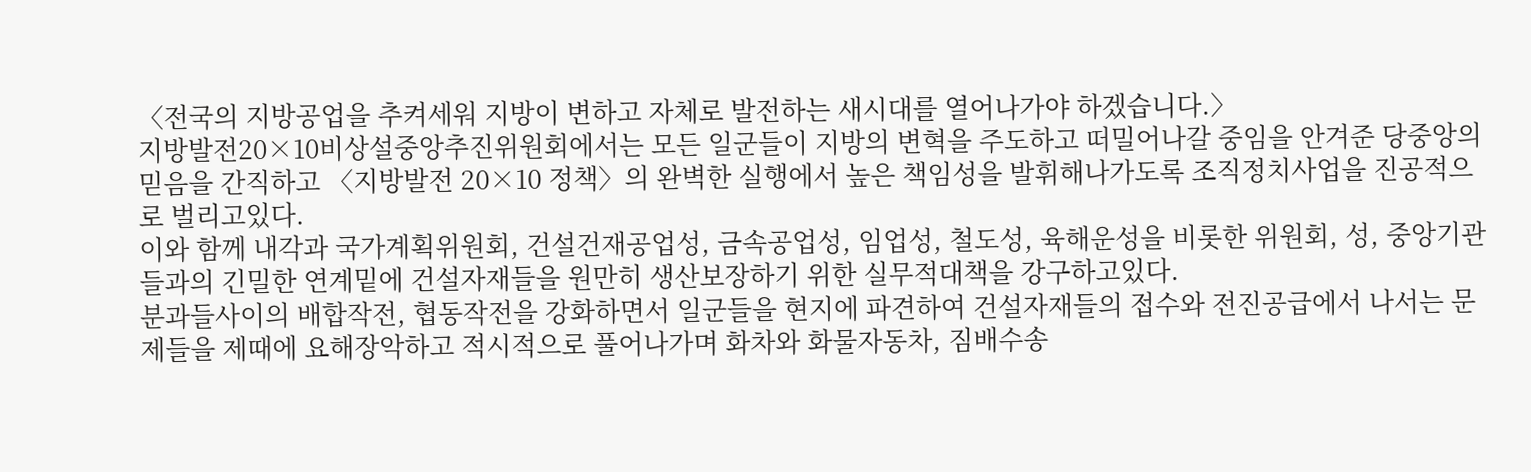〈전국의 지방공업을 추켜세워 지방이 변하고 자체로 발전하는 새시대를 열어나가야 하겠습니다.〉
지방발전20×10비상설중앙추진위원회에서는 모든 일군들이 지방의 변혁을 주도하고 떠밀어나갈 중임을 안겨준 당중앙의 믿음을 간직하고 〈지방발전 20×10 정책〉의 완벽한 실행에서 높은 책임성을 발휘해나가도록 조직정치사업을 진공적으로 벌리고있다.
이와 함께 내각과 국가계획위원회, 건설건재공업성, 금속공업성, 임업성, 철도성, 육해운성을 비롯한 위원회, 성, 중앙기관들과의 긴밀한 연계밑에 건설자재들을 원만히 생산보장하기 위한 실무적대책을 강구하고있다.
분과들사이의 배합작전, 협동작전을 강화하면서 일군들을 현지에 파견하여 건설자재들의 접수와 전진공급에서 나서는 문제들을 제때에 요해장악하고 적시적으로 풀어나가며 화차와 화물자동차, 짐배수송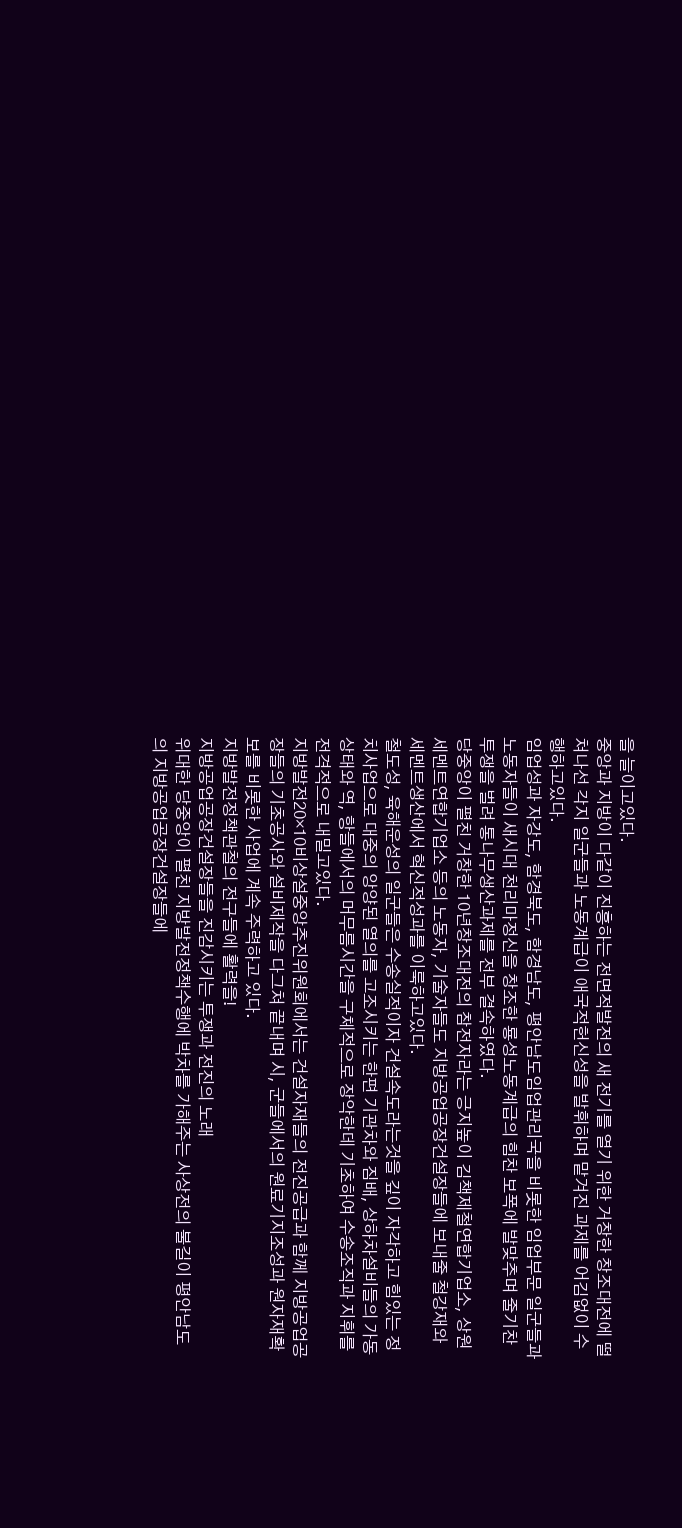을 늘이고있다.
중앙과 지방이 다같이 진흥하는 전면적발전의 새 전기를 열기 위한 거창한 창조대전에 떨쳐나선 각지 일군들과 노동계급이 애국적헌신성을 발휘하며 맡겨진 과제를 어김없이 수행하고있다.
임업성과 자강도, 함경북도, 함경남도, 평안남도임업관리국을 비롯한 임업부문 일군들과 노동자들이 새시대 천리마정신을 창조한 룡성노동계급의 힘찬 보폭에 발맞추며 줄기찬 투쟁을 벌려 통나무생산과제를 전부 결속하였다.
당중앙이 펼친 거창한 10년창조대전의 참전자라는 긍지높이 김책제철연합기업소, 상원세멘트연합기업소 등의 노동자, 기술자들도 지방공업공장건설장들에 보내줄 철강재와 세멘트생산에서 혁신적성과를 이룩하고있다.
철도성, 육해운성의 일군들은 수송실적이자 건설속도라는것을 깊이 자각하고 힘있는 정치사업으로 대중의 앙양된 열의를 고조시키는 한편 기관차와 짐배, 상하차설비들의 가동상태와 역, 항들에서의 머무름시간을 구체적으로 장악한데 기초하여 수송조직과 지휘를 전격적으로 내밀고있다.
지방발전20×10비상설중앙추진위원회에서는 건설자재들의 전진공급과 함께 지방공업공장들의 기초공사와 설비제작을 다그쳐 끝내며 시, 군들에서의 원료기지조성과 원자재확보를 비롯한 사업에 계속 주력하고 있다.
지방발전정책관철의 전구들에 활력을!
지방공업공장건설장들을 진감시키는 투쟁과 전진의 노래
위대한 당중앙이 펼친 지방발전정책수행에 박차를 가해주는 사상전의 불길이 평안남도의 지방공업공장건설장들에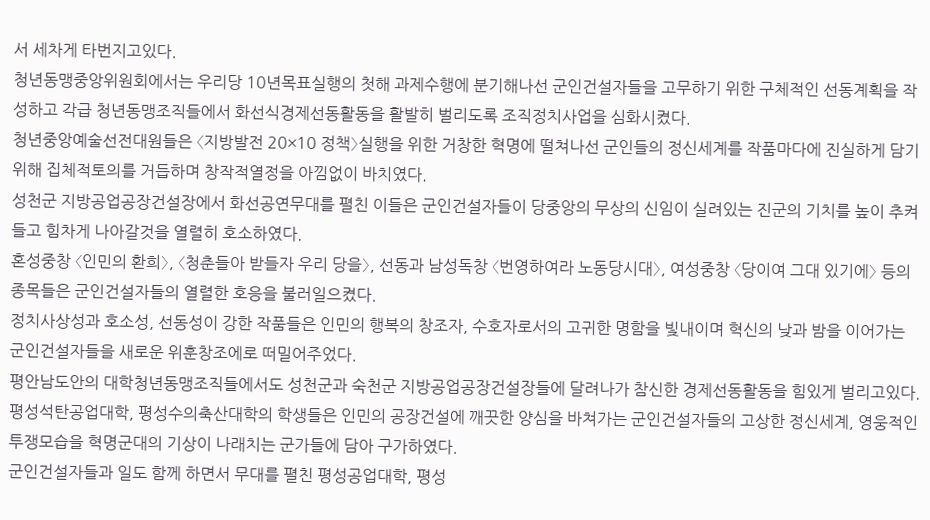서 세차게 타번지고있다.
청년동맹중앙위원회에서는 우리당 10년목표실행의 첫해 과제수행에 분기해나선 군인건설자들을 고무하기 위한 구체적인 선동계획을 작성하고 각급 청년동맹조직들에서 화선식경제선동활동을 활발히 벌리도록 조직정치사업을 심화시켰다.
청년중앙예술선전대원들은 〈지방발전 20×10 정책〉실행을 위한 거창한 혁명에 떨쳐나선 군인들의 정신세계를 작품마다에 진실하게 담기 위해 집체적토의를 거듭하며 창작적열정을 아낌없이 바치였다.
성천군 지방공업공장건설장에서 화선공연무대를 펼친 이들은 군인건설자들이 당중앙의 무상의 신임이 실려있는 진군의 기치를 높이 추켜들고 힘차게 나아갈것을 열렬히 호소하였다.
혼성중창 〈인민의 환희〉, 〈청춘들아 받들자 우리 당을〉, 선동과 남성독창 〈번영하여라 노동당시대〉, 여성중창 〈당이여 그대 있기에〉 등의 종목들은 군인건설자들의 열렬한 호응을 불러일으켰다.
정치사상성과 호소성, 선동성이 강한 작품들은 인민의 행복의 창조자, 수호자로서의 고귀한 명함을 빛내이며 혁신의 낮과 밤을 이어가는 군인건설자들을 새로운 위훈창조에로 떠밀어주었다.
평안남도안의 대학청년동맹조직들에서도 성천군과 숙천군 지방공업공장건설장들에 달려나가 참신한 경제선동활동을 힘있게 벌리고있다.
평성석탄공업대학, 평성수의축산대학의 학생들은 인민의 공장건설에 깨끗한 양심을 바쳐가는 군인건설자들의 고상한 정신세계, 영웅적인 투쟁모습을 혁명군대의 기상이 나래치는 군가들에 담아 구가하였다.
군인건설자들과 일도 함께 하면서 무대를 펼친 평성공업대학, 평성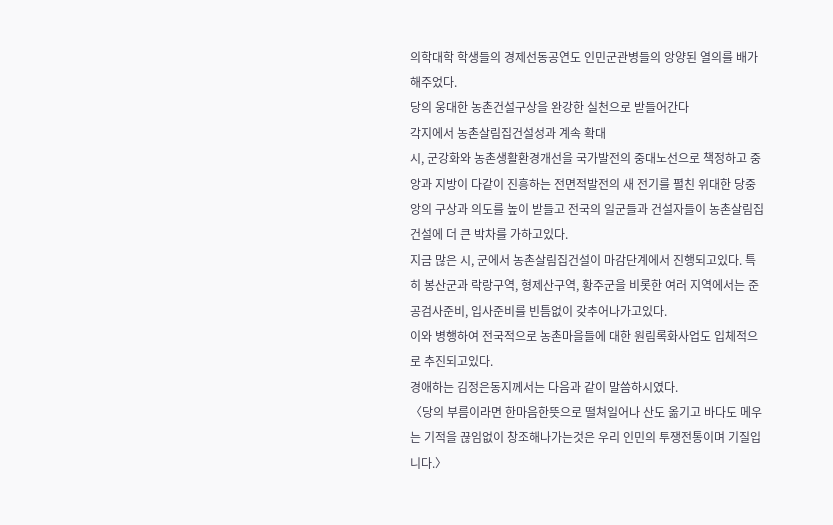의학대학 학생들의 경제선동공연도 인민군관병들의 앙양된 열의를 배가해주었다.
당의 웅대한 농촌건설구상을 완강한 실천으로 받들어간다
각지에서 농촌살림집건설성과 계속 확대
시, 군강화와 농촌생활환경개선을 국가발전의 중대노선으로 책정하고 중앙과 지방이 다같이 진흥하는 전면적발전의 새 전기를 펼친 위대한 당중앙의 구상과 의도를 높이 받들고 전국의 일군들과 건설자들이 농촌살림집건설에 더 큰 박차를 가하고있다.
지금 많은 시, 군에서 농촌살림집건설이 마감단계에서 진행되고있다. 특히 봉산군과 락랑구역, 형제산구역, 황주군을 비롯한 여러 지역에서는 준공검사준비, 입사준비를 빈틈없이 갖추어나가고있다.
이와 병행하여 전국적으로 농촌마을들에 대한 원림록화사업도 입체적으로 추진되고있다.
경애하는 김정은동지께서는 다음과 같이 말씀하시였다.
〈당의 부름이라면 한마음한뜻으로 떨쳐일어나 산도 옮기고 바다도 메우는 기적을 끊임없이 창조해나가는것은 우리 인민의 투쟁전통이며 기질입니다.〉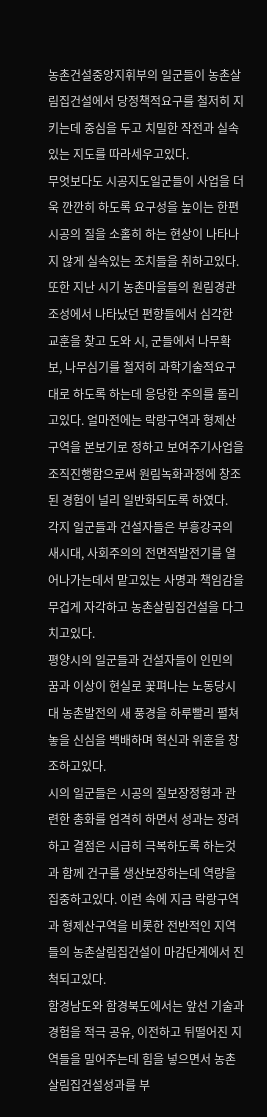농촌건설중앙지휘부의 일군들이 농촌살림집건설에서 당정책적요구를 철저히 지키는데 중심을 두고 치밀한 작전과 실속있는 지도를 따라세우고있다.
무엇보다도 시공지도일군들이 사업을 더욱 깐깐히 하도록 요구성을 높이는 한편 시공의 질을 소홀히 하는 현상이 나타나지 않게 실속있는 조치들을 취하고있다. 또한 지난 시기 농촌마을들의 원림경관조성에서 나타났던 편향들에서 심각한 교훈을 찾고 도와 시, 군들에서 나무확보, 나무심기를 철저히 과학기술적요구대로 하도록 하는데 응당한 주의를 돌리고있다. 얼마전에는 락랑구역과 형제산구역을 본보기로 정하고 보여주기사업을 조직진행함으로써 원림녹화과정에 창조된 경험이 널리 일반화되도록 하였다.
각지 일군들과 건설자들은 부흥강국의 새시대, 사회주의의 전면적발전기를 열어나가는데서 맡고있는 사명과 책임감을 무겁게 자각하고 농촌살림집건설을 다그치고있다.
평양시의 일군들과 건설자들이 인민의 꿈과 이상이 현실로 꽃펴나는 노동당시대 농촌발전의 새 풍경을 하루빨리 펼쳐놓을 신심을 백배하며 혁신과 위훈을 창조하고있다.
시의 일군들은 시공의 질보장정형과 관련한 총화를 엄격히 하면서 성과는 장려하고 결점은 시급히 극복하도록 하는것과 함께 건구를 생산보장하는데 역량을 집중하고있다. 이런 속에 지금 락랑구역과 형제산구역을 비롯한 전반적인 지역들의 농촌살림집건설이 마감단계에서 진척되고있다.
함경남도와 함경북도에서는 앞선 기술과 경험을 적극 공유, 이전하고 뒤떨어진 지역들을 밀어주는데 힘을 넣으면서 농촌살림집건설성과를 부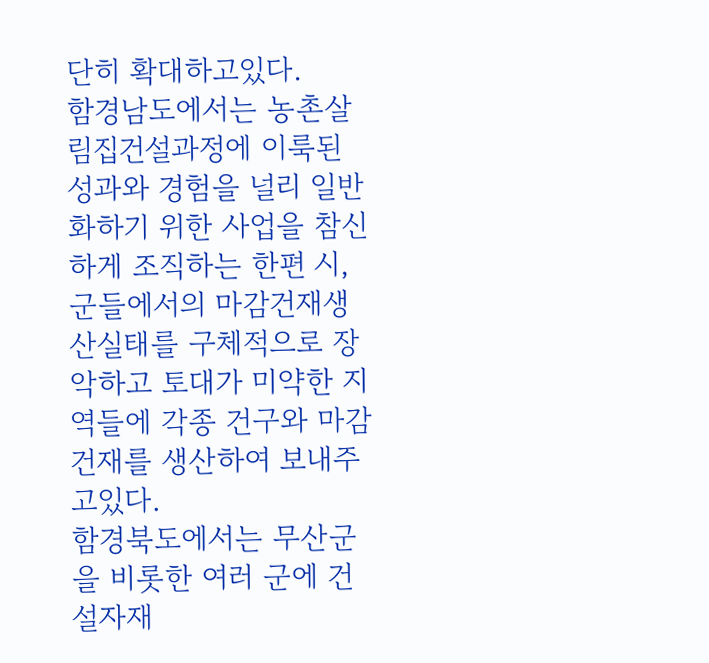단히 확대하고있다.
함경남도에서는 농촌살림집건설과정에 이룩된 성과와 경험을 널리 일반화하기 위한 사업을 참신하게 조직하는 한편 시, 군들에서의 마감건재생산실태를 구체적으로 장악하고 토대가 미약한 지역들에 각종 건구와 마감건재를 생산하여 보내주고있다.
함경북도에서는 무산군을 비롯한 여러 군에 건설자재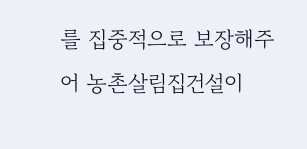를 집중적으로 보장해주어 농촌살림집건설이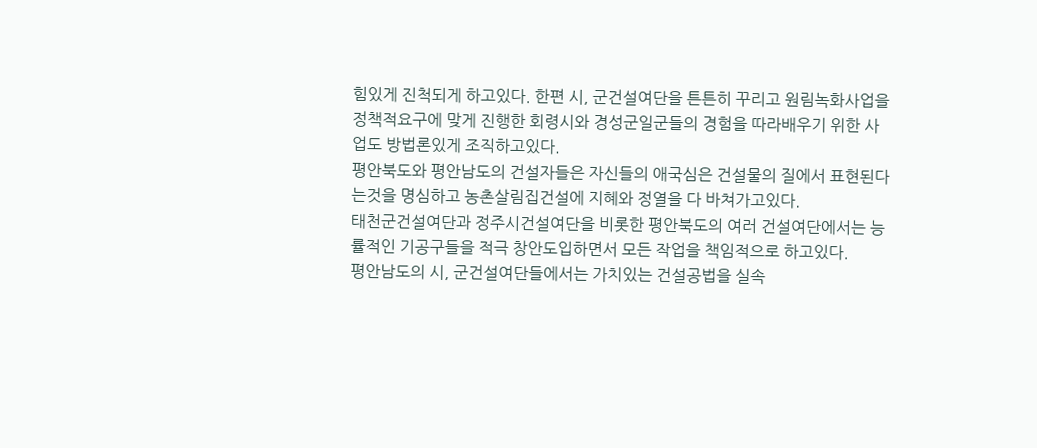힘있게 진척되게 하고있다. 한편 시, 군건설여단을 튼튼히 꾸리고 원림녹화사업을 정책적요구에 맞게 진행한 회령시와 경성군일군들의 경험을 따라배우기 위한 사업도 방법론있게 조직하고있다.
평안북도와 평안남도의 건설자들은 자신들의 애국심은 건설물의 질에서 표현된다는것을 명심하고 농촌살림집건설에 지혜와 정열을 다 바쳐가고있다.
태천군건설여단과 정주시건설여단을 비롯한 평안북도의 여러 건설여단에서는 능률적인 기공구들을 적극 창안도입하면서 모든 작업을 책임적으로 하고있다.
평안남도의 시, 군건설여단들에서는 가치있는 건설공법을 실속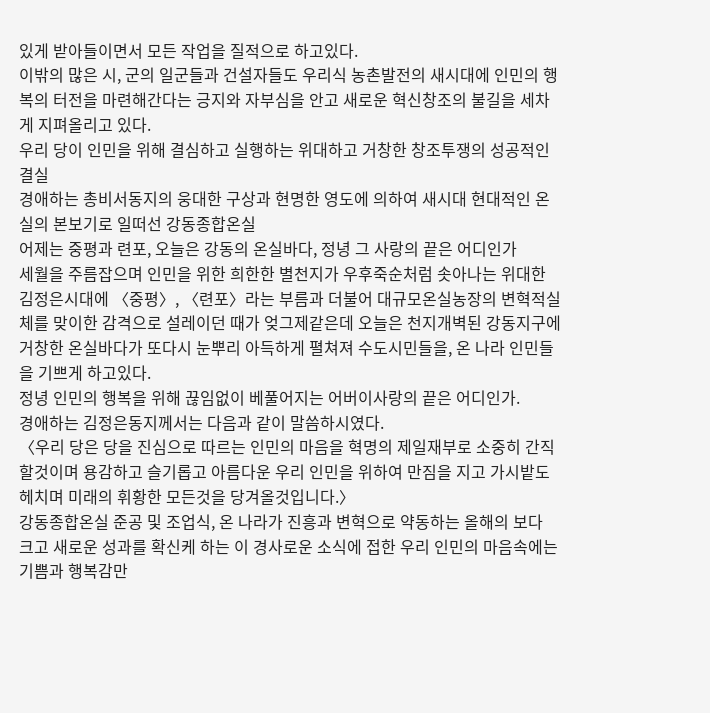있게 받아들이면서 모든 작업을 질적으로 하고있다.
이밖의 많은 시, 군의 일군들과 건설자들도 우리식 농촌발전의 새시대에 인민의 행복의 터전을 마련해간다는 긍지와 자부심을 안고 새로운 혁신창조의 불길을 세차게 지펴올리고 있다.
우리 당이 인민을 위해 결심하고 실행하는 위대하고 거창한 창조투쟁의 성공적인 결실
경애하는 총비서동지의 웅대한 구상과 현명한 영도에 의하여 새시대 현대적인 온실의 본보기로 일떠선 강동종합온실
어제는 중평과 련포, 오늘은 강동의 온실바다, 정녕 그 사랑의 끝은 어디인가
세월을 주름잡으며 인민을 위한 희한한 별천지가 우후죽순처럼 솟아나는 위대한 김정은시대에 〈중평〉, 〈련포〉라는 부름과 더불어 대규모온실농장의 변혁적실체를 맞이한 감격으로 설레이던 때가 엊그제같은데 오늘은 천지개벽된 강동지구에 거창한 온실바다가 또다시 눈뿌리 아득하게 펼쳐져 수도시민들을, 온 나라 인민들을 기쁘게 하고있다.
정녕 인민의 행복을 위해 끊임없이 베풀어지는 어버이사랑의 끝은 어디인가.
경애하는 김정은동지께서는 다음과 같이 말씀하시였다.
〈우리 당은 당을 진심으로 따르는 인민의 마음을 혁명의 제일재부로 소중히 간직할것이며 용감하고 슬기롭고 아름다운 우리 인민을 위하여 만짐을 지고 가시밭도 헤치며 미래의 휘황한 모든것을 당겨올것입니다.〉
강동종합온실 준공 및 조업식, 온 나라가 진흥과 변혁으로 약동하는 올해의 보다 크고 새로운 성과를 확신케 하는 이 경사로운 소식에 접한 우리 인민의 마음속에는 기쁨과 행복감만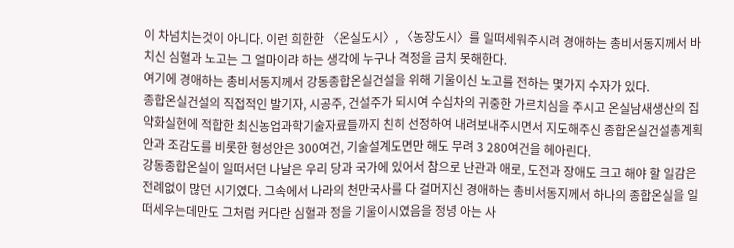이 차넘치는것이 아니다. 이런 희한한 〈온실도시〉, 〈농장도시〉를 일떠세워주시려 경애하는 총비서동지께서 바치신 심혈과 노고는 그 얼마이랴 하는 생각에 누구나 격정을 금치 못해한다.
여기에 경애하는 총비서동지께서 강동종합온실건설을 위해 기울이신 노고를 전하는 몇가지 수자가 있다.
종합온실건설의 직접적인 발기자, 시공주, 건설주가 되시여 수십차의 귀중한 가르치심을 주시고 온실남새생산의 집약화실현에 적합한 최신농업과학기술자료들까지 친히 선정하여 내려보내주시면서 지도해주신 종합온실건설총계획안과 조감도를 비롯한 형성안은 300여건, 기술설계도면만 해도 무려 3 280여건을 헤아린다.
강동종합온실이 일떠서던 나날은 우리 당과 국가에 있어서 참으로 난관과 애로, 도전과 장애도 크고 해야 할 일감은 전례없이 많던 시기였다. 그속에서 나라의 천만국사를 다 걸머지신 경애하는 총비서동지께서 하나의 종합온실을 일떠세우는데만도 그처럼 커다란 심혈과 정을 기울이시였음을 정녕 아는 사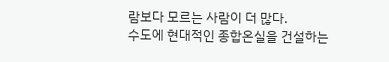람보다 모르는 사람이 더 많다.
수도에 현대적인 종합온실을 건설하는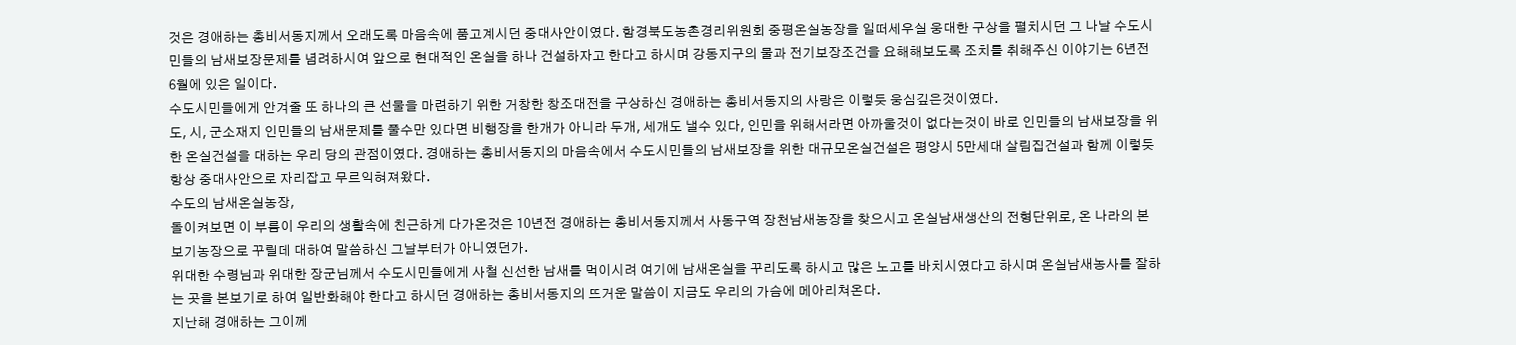것은 경애하는 총비서동지께서 오래도록 마음속에 품고계시던 중대사안이였다. 함경북도농촌경리위원회 중평온실농장을 일떠세우실 웅대한 구상을 펼치시던 그 나날 수도시민들의 남새보장문제를 념려하시여 앞으로 현대적인 온실을 하나 건설하자고 한다고 하시며 강동지구의 물과 전기보장조건을 요해해보도록 조치를 취해주신 이야기는 6년전 6월에 있은 일이다.
수도시민들에게 안겨줄 또 하나의 큰 선물을 마련하기 위한 거창한 창조대전을 구상하신 경애하는 총비서동지의 사랑은 이렇듯 웅심깊은것이였다.
도, 시, 군소재지 인민들의 남새문제를 풀수만 있다면 비행장을 한개가 아니라 두개, 세개도 낼수 있다, 인민을 위해서라면 아까울것이 없다는것이 바로 인민들의 남새보장을 위한 온실건설을 대하는 우리 당의 관점이였다. 경애하는 총비서동지의 마음속에서 수도시민들의 남새보장을 위한 대규모온실건설은 평양시 5만세대 살림집건설과 함께 이렇듯 항상 중대사안으로 자리잡고 무르익혀져왔다.
수도의 남새온실농장,
돌이켜보면 이 부름이 우리의 생활속에 친근하게 다가온것은 10년전 경애하는 총비서동지께서 사동구역 장천남새농장을 찾으시고 온실남새생산의 전형단위로, 온 나라의 본보기농장으로 꾸릴데 대하여 말씀하신 그날부터가 아니였던가.
위대한 수령님과 위대한 장군님께서 수도시민들에게 사철 신선한 남새를 먹이시려 여기에 남새온실을 꾸리도록 하시고 많은 노고를 바치시였다고 하시며 온실남새농사를 잘하는 곳을 본보기로 하여 일반화해야 한다고 하시던 경애하는 총비서동지의 뜨거운 말씀이 지금도 우리의 가슴에 메아리쳐온다.
지난해 경애하는 그이께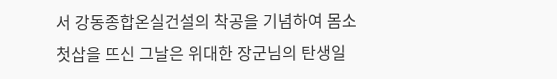서 강동종합온실건설의 착공을 기념하여 몸소 첫삽을 뜨신 그날은 위대한 장군님의 탄생일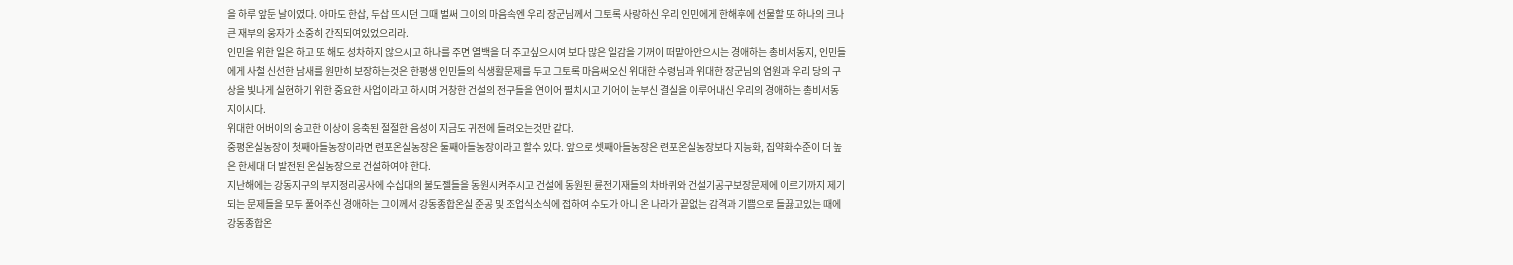을 하루 앞둔 날이였다. 아마도 한삽, 두삽 뜨시던 그때 벌써 그이의 마음속엔 우리 장군님께서 그토록 사랑하신 우리 인민에게 한해후에 선물할 또 하나의 크나큰 재부의 웅자가 소중히 간직되여있었으리라.
인민을 위한 일은 하고 또 해도 성차하지 않으시고 하나를 주면 열백을 더 주고싶으시여 보다 많은 일감을 기꺼이 떠맡아안으시는 경애하는 총비서동지, 인민들에게 사철 신선한 남새를 원만히 보장하는것은 한평생 인민들의 식생활문제를 두고 그토록 마음써오신 위대한 수령님과 위대한 장군님의 염원과 우리 당의 구상을 빛나게 실현하기 위한 중요한 사업이라고 하시며 거창한 건설의 전구들을 연이어 펼치시고 기어이 눈부신 결실을 이루어내신 우리의 경애하는 총비서동지이시다.
위대한 어버이의 숭고한 이상이 응축된 절절한 음성이 지금도 귀전에 들려오는것만 같다.
중평온실농장이 첫째아들농장이라면 련포온실농장은 둘째아들농장이라고 할수 있다. 앞으로 셋째아들농장은 련포온실농장보다 지능화, 집약화수준이 더 높은 한세대 더 발전된 온실농장으로 건설하여야 한다.
지난해에는 강동지구의 부지정리공사에 수십대의 불도젤들을 동원시켜주시고 건설에 동원된 륜전기재들의 차바퀴와 건설기공구보장문제에 이르기까지 제기되는 문제들을 모두 풀어주신 경애하는 그이께서 강동종합온실 준공 및 조업식소식에 접하여 수도가 아니 온 나라가 끝없는 감격과 기쁨으로 들끓고있는 때에 강동종합온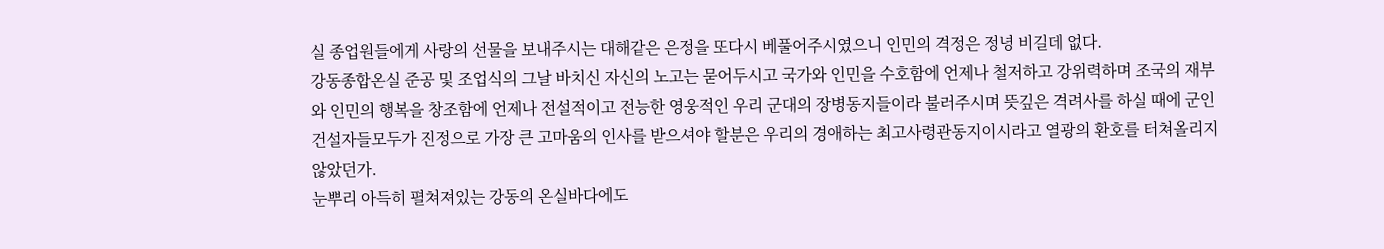실 종업원들에게 사랑의 선물을 보내주시는 대해같은 은정을 또다시 베풀어주시였으니 인민의 격정은 정녕 비길데 없다.
강동종합온실 준공 및 조업식의 그날 바치신 자신의 노고는 묻어두시고 국가와 인민을 수호함에 언제나 철저하고 강위력하며 조국의 재부와 인민의 행복을 창조함에 언제나 전설적이고 전능한 영웅적인 우리 군대의 장병동지들이라 불러주시며 뜻깊은 격려사를 하실 때에 군인건설자들모두가 진정으로 가장 큰 고마움의 인사를 받으셔야 할분은 우리의 경애하는 최고사령관동지이시라고 열광의 환호를 터쳐올리지 않았던가.
눈뿌리 아득히 펼쳐져있는 강동의 온실바다에도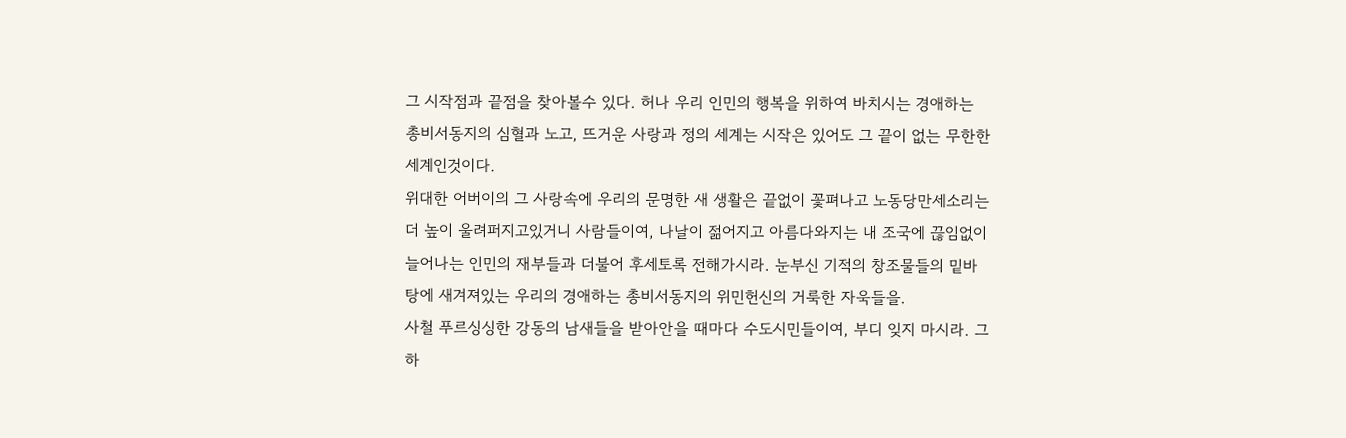그 시작점과 끝점을 찾아볼수 있다. 허나 우리 인민의 행복을 위하여 바치시는 경애하는 총비서동지의 심혈과 노고, 뜨거운 사랑과 정의 세계는 시작은 있어도 그 끝이 없는 무한한 세계인것이다.
위대한 어버이의 그 사랑속에 우리의 문명한 새 생활은 끝없이 꽃펴나고 노동당만세소리는 더 높이 울려퍼지고있거니 사람들이여, 나날이 젊어지고 아름다와지는 내 조국에 끊임없이 늘어나는 인민의 재부들과 더불어 후세토록 전해가시라. 눈부신 기적의 창조물들의 밑바탕에 새겨져있는 우리의 경애하는 총비서동지의 위민헌신의 거룩한 자욱들을.
사철 푸르싱싱한 강동의 남새들을 받아안을 때마다 수도시민들이여, 부디 잊지 마시라. 그 하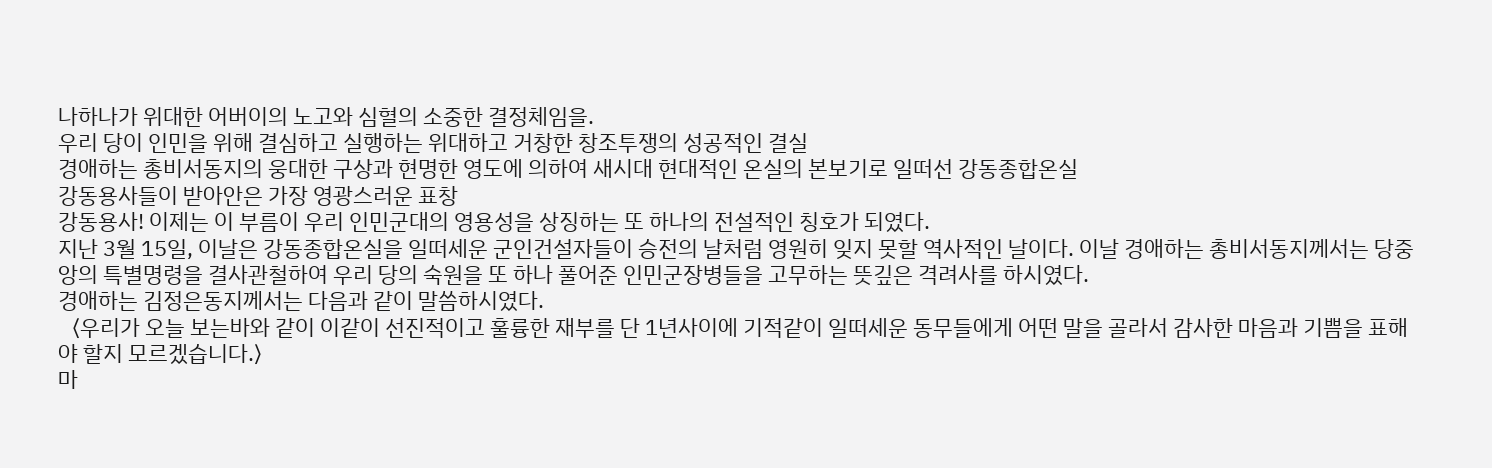나하나가 위대한 어버이의 노고와 심혈의 소중한 결정체임을.
우리 당이 인민을 위해 결심하고 실행하는 위대하고 거창한 창조투쟁의 성공적인 결실
경애하는 총비서동지의 웅대한 구상과 현명한 영도에 의하여 새시대 현대적인 온실의 본보기로 일떠선 강동종합온실
강동용사들이 받아안은 가장 영광스러운 표창
강동용사! 이제는 이 부름이 우리 인민군대의 영용성을 상징하는 또 하나의 전설적인 칭호가 되였다.
지난 3월 15일, 이날은 강동종합온실을 일떠세운 군인건설자들이 승전의 날처럼 영원히 잊지 못할 역사적인 날이다. 이날 경애하는 총비서동지께서는 당중앙의 특별명령을 결사관철하여 우리 당의 숙원을 또 하나 풀어준 인민군장병들을 고무하는 뜻깊은 격려사를 하시였다.
경애하는 김정은동지께서는 다음과 같이 말씀하시였다.
〈우리가 오늘 보는바와 같이 이같이 선진적이고 훌륭한 재부를 단 1년사이에 기적같이 일떠세운 동무들에게 어떤 말을 골라서 감사한 마음과 기쁨을 표해야 할지 모르겠습니다.〉
마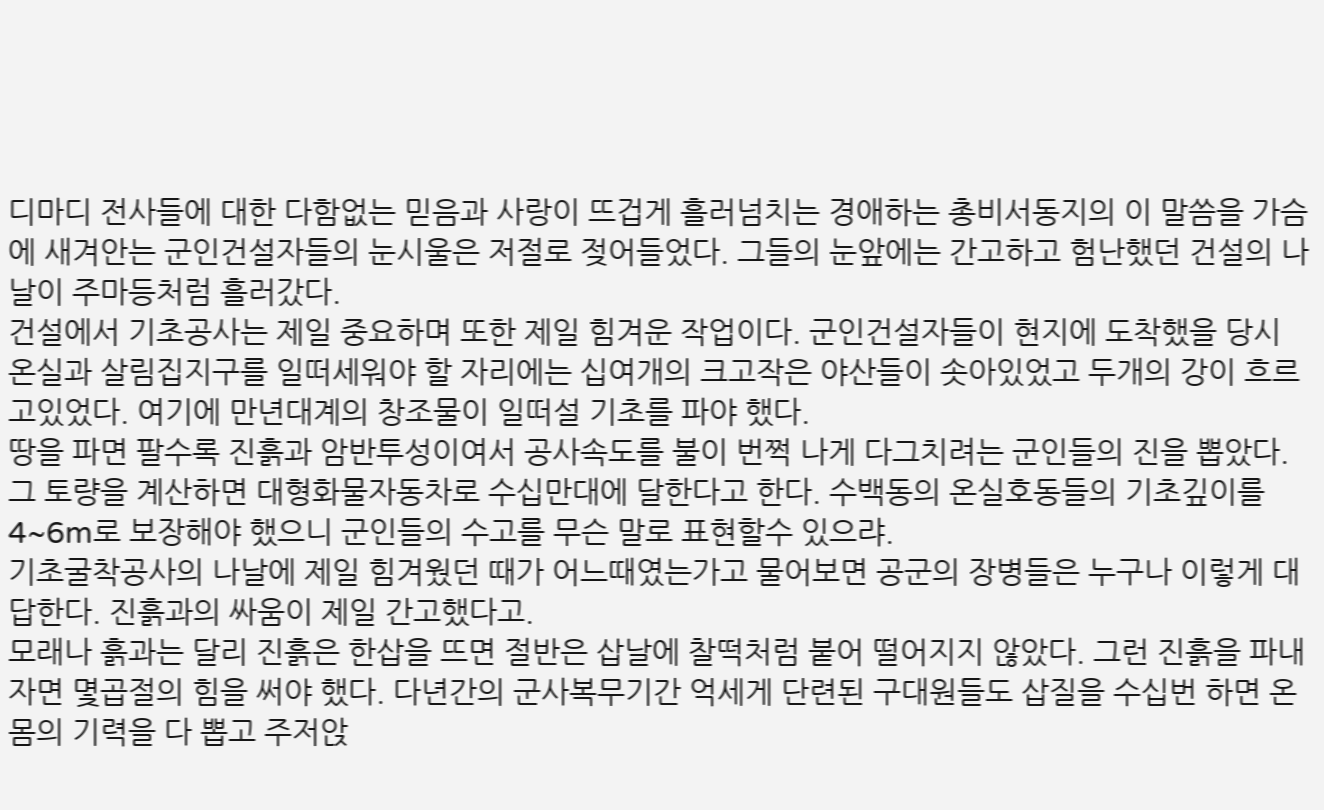디마디 전사들에 대한 다함없는 믿음과 사랑이 뜨겁게 흘러넘치는 경애하는 총비서동지의 이 말씀을 가슴에 새겨안는 군인건설자들의 눈시울은 저절로 젖어들었다. 그들의 눈앞에는 간고하고 험난했던 건설의 나날이 주마등처럼 흘러갔다.
건설에서 기초공사는 제일 중요하며 또한 제일 힘겨운 작업이다. 군인건설자들이 현지에 도착했을 당시 온실과 살림집지구를 일떠세워야 할 자리에는 십여개의 크고작은 야산들이 솟아있었고 두개의 강이 흐르고있었다. 여기에 만년대계의 창조물이 일떠설 기초를 파야 했다.
땅을 파면 팔수록 진흙과 암반투성이여서 공사속도를 불이 번쩍 나게 다그치려는 군인들의 진을 뽑았다.
그 토량을 계산하면 대형화물자동차로 수십만대에 달한다고 한다. 수백동의 온실호동들의 기초깊이를 4~6m로 보장해야 했으니 군인들의 수고를 무슨 말로 표현할수 있으랴.
기초굴착공사의 나날에 제일 힘겨웠던 때가 어느때였는가고 물어보면 공군의 장병들은 누구나 이렇게 대답한다. 진흙과의 싸움이 제일 간고했다고.
모래나 흙과는 달리 진흙은 한삽을 뜨면 절반은 삽날에 찰떡처럼 붙어 떨어지지 않았다. 그런 진흙을 파내자면 몇곱절의 힘을 써야 했다. 다년간의 군사복무기간 억세게 단련된 구대원들도 삽질을 수십번 하면 온몸의 기력을 다 뽑고 주저앉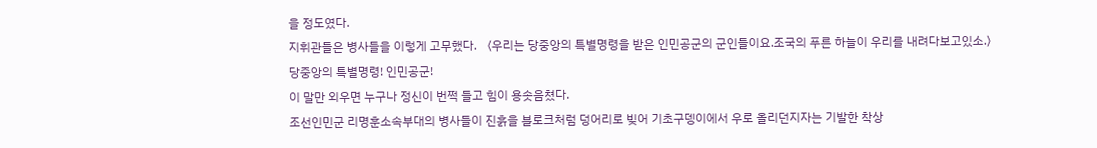을 정도였다.
지휘관들은 병사들을 이렇게 고무했다. 〈우리는 당중앙의 특별명령을 받은 인민공군의 군인들이요.조국의 푸른 하늘이 우리를 내려다보고있소.〉
당중앙의 특별명령! 인민공군!
이 말만 외우면 누구나 정신이 번쩍 들고 힘이 용솟음쳤다.
조선인민군 리명훈소속부대의 병사들이 진흙을 블로크처럼 덩어리로 빚어 기초구뎅이에서 우로 올리던지자는 기발한 착상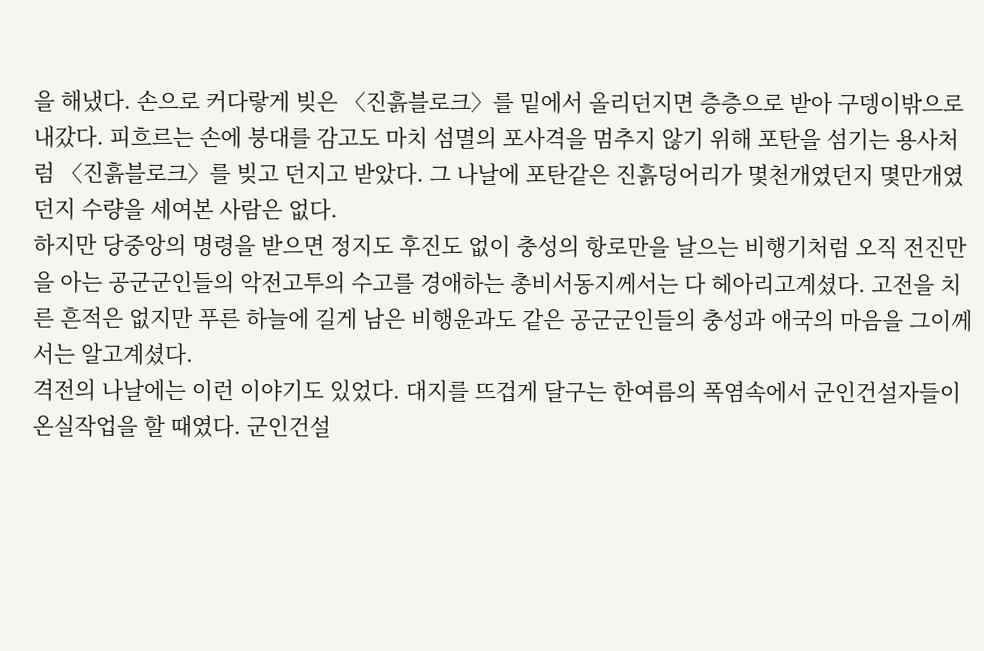을 해냈다. 손으로 커다랗게 빚은 〈진흙블로크〉를 밑에서 올리던지면 층층으로 받아 구뎅이밖으로 내갔다. 피흐르는 손에 붕대를 감고도 마치 섬멸의 포사격을 멈추지 않기 위해 포탄을 섬기는 용사처럼 〈진흙블로크〉를 빚고 던지고 받았다. 그 나날에 포탄같은 진흙덩어리가 몇천개였던지 몇만개였던지 수량을 세여본 사람은 없다.
하지만 당중앙의 명령을 받으면 정지도 후진도 없이 충성의 항로만을 날으는 비행기처럼 오직 전진만을 아는 공군군인들의 악전고투의 수고를 경애하는 총비서동지께서는 다 헤아리고계셨다. 고전을 치른 흔적은 없지만 푸른 하늘에 길게 남은 비행운과도 같은 공군군인들의 충성과 애국의 마음을 그이께서는 알고계셨다.
격전의 나날에는 이런 이야기도 있었다. 대지를 뜨겁게 달구는 한여름의 폭염속에서 군인건설자들이 온실작업을 할 때였다. 군인건설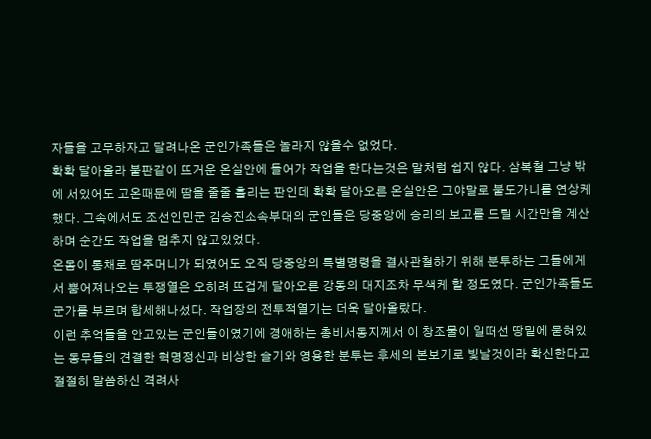자들을 고무하자고 달려나온 군인가족들은 놀라지 않을수 없었다.
확확 달아올라 불판같이 뜨거운 온실안에 들어가 작업을 한다는것은 말처럼 쉽지 않다. 삼복철 그냥 밖에 서있어도 고온때문에 땀을 줄줄 흘리는 판인데 확확 달아오른 온실안은 그야말로 불도가니를 연상케 했다. 그속에서도 조선인민군 김승진소속부대의 군인들은 당중앙에 승리의 보고를 드릴 시간만을 계산하며 순간도 작업을 멈추지 않고있었다.
온몸이 통채로 땀주머니가 되였어도 오직 당중앙의 특별명령을 결사관철하기 위해 분투하는 그들에게서 뿜어져나오는 투쟁열은 오히려 뜨겁게 달아오른 강동의 대지조차 무색케 할 정도였다. 군인가족들도 군가를 부르며 합세해나섰다. 작업장의 전투적열기는 더욱 달아올랐다.
이런 추억들을 안고있는 군인들이였기에 경애하는 총비서동지께서 이 창조물이 일떠선 땅밑에 묻혀있는 동무들의 견결한 혁명정신과 비상한 슬기와 영용한 분투는 후세의 본보기로 빛날것이라 확신한다고 절절히 말씀하신 격려사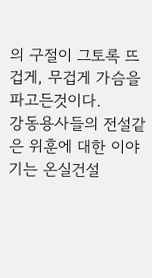의 구절이 그토록 뜨겁게, 무겁게 가슴을 파고든것이다.
강동용사들의 전설같은 위훈에 대한 이야기는 온실건설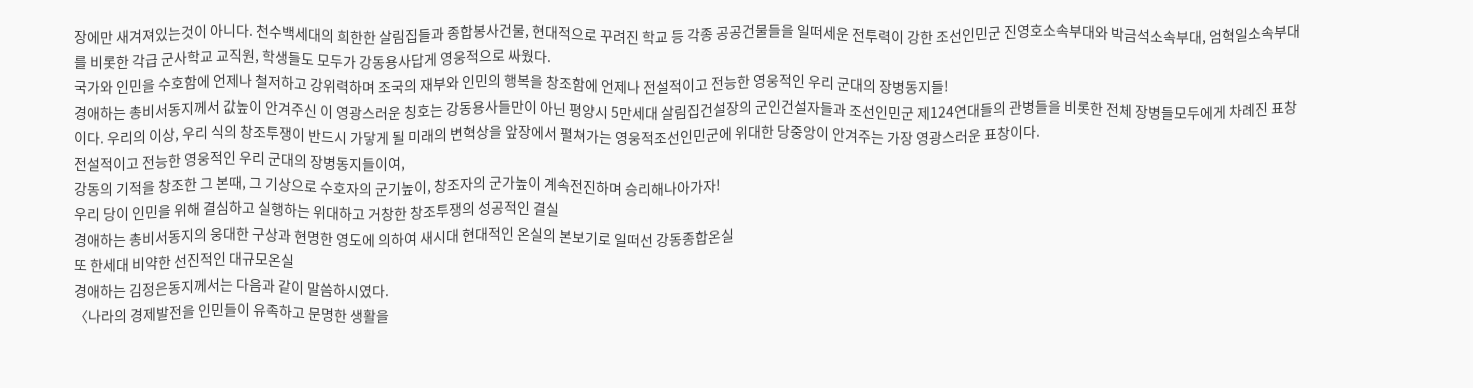장에만 새겨져있는것이 아니다. 천수백세대의 희한한 살림집들과 종합봉사건물, 현대적으로 꾸려진 학교 등 각종 공공건물들을 일떠세운 전투력이 강한 조선인민군 진영호소속부대와 박금석소속부대, 엄혁일소속부대를 비롯한 각급 군사학교 교직원, 학생들도 모두가 강동용사답게 영웅적으로 싸웠다.
국가와 인민을 수호함에 언제나 철저하고 강위력하며 조국의 재부와 인민의 행복을 창조함에 언제나 전설적이고 전능한 영웅적인 우리 군대의 장병동지들!
경애하는 총비서동지께서 값높이 안겨주신 이 영광스러운 칭호는 강동용사들만이 아닌 평양시 5만세대 살림집건설장의 군인건설자들과 조선인민군 제124연대들의 관병들을 비롯한 전체 장병들모두에게 차례진 표창이다. 우리의 이상, 우리 식의 창조투쟁이 반드시 가닿게 될 미래의 변혁상을 앞장에서 펼쳐가는 영웅적조선인민군에 위대한 당중앙이 안겨주는 가장 영광스러운 표창이다.
전설적이고 전능한 영웅적인 우리 군대의 장병동지들이여,
강동의 기적을 창조한 그 본때, 그 기상으로 수호자의 군기높이, 창조자의 군가높이 계속전진하며 승리해나아가자!
우리 당이 인민을 위해 결심하고 실행하는 위대하고 거창한 창조투쟁의 성공적인 결실
경애하는 총비서동지의 웅대한 구상과 현명한 영도에 의하여 새시대 현대적인 온실의 본보기로 일떠선 강동종합온실
또 한세대 비약한 선진적인 대규모온실
경애하는 김정은동지께서는 다음과 같이 말씀하시였다.
〈나라의 경제발전을 인민들이 유족하고 문명한 생활을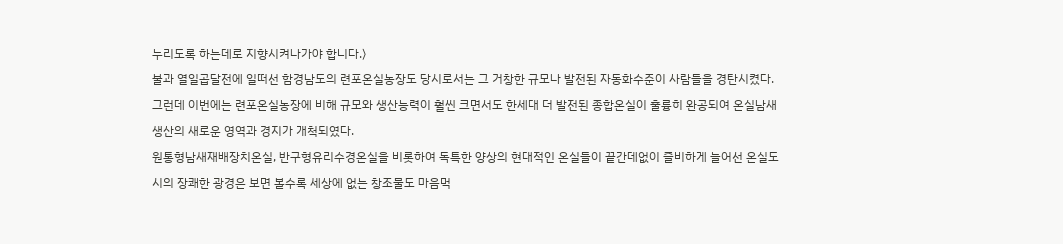누리도록 하는데로 지향시켜나가야 합니다.〉
불과 열일곱달전에 일떠선 함경남도의 련포온실농장도 당시로서는 그 거창한 규모나 발전된 자동화수준이 사람들을 경탄시켰다. 그런데 이번에는 련포온실농장에 비해 규모와 생산능력이 훨씬 크면서도 한세대 더 발전된 종합온실이 훌륭히 완공되여 온실남새생산의 새로운 영역과 경지가 개척되였다.
원통형남새재배장치온실, 반구형유리수경온실을 비롯하여 독특한 양상의 현대적인 온실들이 끝간데없이 즐비하게 늘어선 온실도시의 장쾌한 광경은 보면 볼수록 세상에 없는 창조물도 마음먹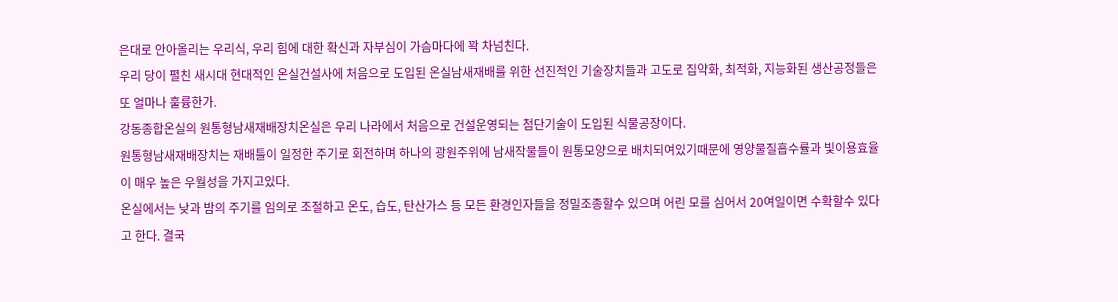은대로 안아올리는 우리식, 우리 힘에 대한 확신과 자부심이 가슴마다에 꽉 차넘친다.
우리 당이 펼친 새시대 현대적인 온실건설사에 처음으로 도입된 온실남새재배를 위한 선진적인 기술장치들과 고도로 집약화, 최적화, 지능화된 생산공정들은 또 얼마나 훌륭한가.
강동종합온실의 원통형남새재배장치온실은 우리 나라에서 처음으로 건설운영되는 첨단기술이 도입된 식물공장이다.
원통형남새재배장치는 재배틀이 일정한 주기로 회전하며 하나의 광원주위에 남새작물들이 원통모양으로 배치되여있기때문에 영양물질흡수률과 빛이용효율이 매우 높은 우월성을 가지고있다.
온실에서는 낮과 밤의 주기를 임의로 조절하고 온도, 습도, 탄산가스 등 모든 환경인자들을 정밀조종할수 있으며 어린 모를 심어서 20여일이면 수확할수 있다고 한다. 결국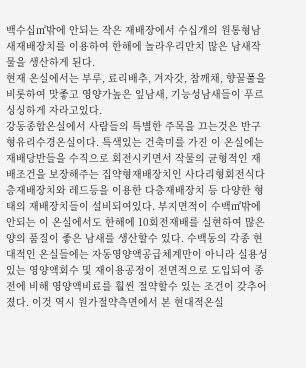백수십㎡밖에 안되는 작은 재배장에서 수십개의 원통형남새재배장치를 이용하여 한해에 놀라우리만치 많은 남새작물을 생산하게 된다.
현재 온실에서는 부루, 료리배추, 겨자갓, 참깨채, 향꿀풀을 비롯하여 맛좋고 영양가높은 잎남새, 기능성남새들이 푸르싱싱하게 자라고있다.
강동종합온실에서 사람들의 특별한 주목을 끄는것은 반구형유리수경온실이다. 특색있는 건축미를 가진 이 온실에는 재배당반들을 수직으로 회전시키면서 작물의 균형적인 재배조건을 보장해주는 집약형재배장치인 사다리형회전식다층재배장치와 레드등을 이용한 다층재배장치 등 다양한 형태의 재배장치들이 설비되여있다. 부지면적이 수백㎡밖에 안되는 이 온실에서도 한해에 10회전재배를 실현하여 많은 양의 품질이 좋은 남새를 생산할수 있다. 수백동의 각종 현대적인 온실들에는 자동영양액공급체계만이 아니라 실용성있는 영양액회수 및 재이용공정이 전면적으로 도입되여 종전에 비해 영양액비료를 훨씬 절약할수 있는 조건이 갖추어졌다. 이것 역시 원가절약측면에서 본 현대적온실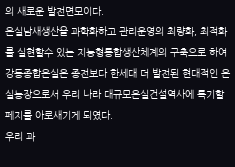의 새로운 발전면모이다.
온실남새생산을 과학화하고 관리운영의 최량화, 최적화를 실현할수 있는 지능형통합생산체계의 구축으로 하여 강동종합온실은 종전보다 한세대 더 발전된 현대적인 온실농장으로서 우리 나라 대규모온실건설역사에 특기할 페지를 아로새기게 되였다.
우리 과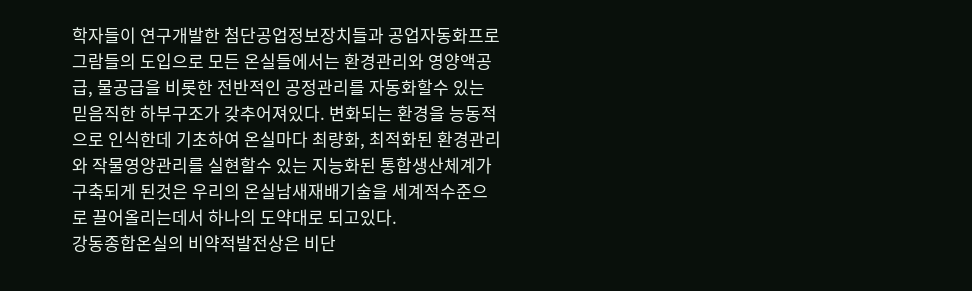학자들이 연구개발한 첨단공업정보장치들과 공업자동화프로그람들의 도입으로 모든 온실들에서는 환경관리와 영양액공급, 물공급을 비롯한 전반적인 공정관리를 자동화할수 있는 믿음직한 하부구조가 갖추어져있다. 변화되는 환경을 능동적으로 인식한데 기초하여 온실마다 최량화, 최적화된 환경관리와 작물영양관리를 실현할수 있는 지능화된 통합생산체계가 구축되게 된것은 우리의 온실남새재배기술을 세계적수준으로 끌어올리는데서 하나의 도약대로 되고있다.
강동종합온실의 비약적발전상은 비단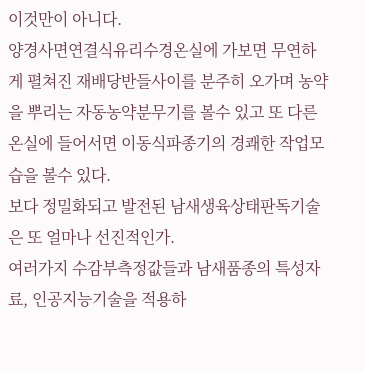이것만이 아니다.
양경사면연결식유리수경온실에 가보면 무연하게 펼쳐진 재배당반들사이를 분주히 오가며 농약을 뿌리는 자동농약분무기를 볼수 있고 또 다른 온실에 들어서면 이동식파종기의 경쾌한 작업모습을 볼수 있다.
보다 정밀화되고 발전된 남새생육상태판독기술은 또 얼마나 선진적인가.
여러가지 수감부측정값들과 남새품종의 특성자료, 인공지능기술을 적용하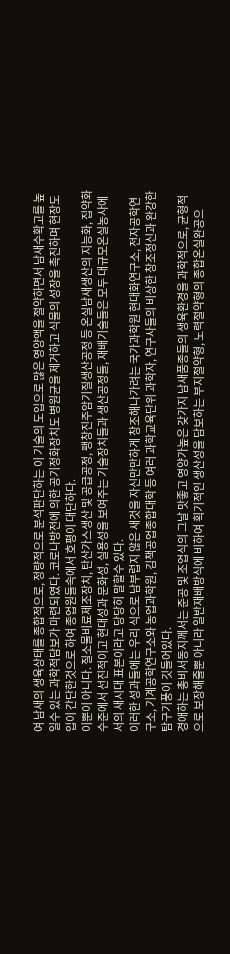여 남새의 생육상태를 종합적으로, 정량적으로 분석판단하는 이 기술의 도입으로 많은 영양액을 절약하면서 남새수확고를 높일수 있는 과학적담보가 마련되였다. 코로나방전에 의한 공기정화장치도 병원균을 제거하고 식물의 성장을 촉진하며 현장도입이 간단한것으로 하여 종업원들속에서 호평이 대단하다.
이뿐이 아니다. 질소물비료제조장치, 탄산가스생산 및 공급공정, 팽창진주암기질생산공정 등 온실남새생산의 지능화, 집약화수준에서 선진적이고 현대성과 문화성, 실용성을 보여주는 기술장치들과 생산공정들, 재배기술들은 모두 대규모온실농사에서의 새시대 표본이라고 당당히 말할수 있다.
이러한 성과들에는 우리 식으로 남부럽지 않은 새것을 자신만만하게 창조해나가려는 국가과학원 현대화연구소, 전자공학연구소, 기계공학연구소와 농업과학원, 김책공업종합대학 등 여러 과학교육단위 과학자, 연구사들의 비상한 창조정신과 완강한 탐구기풍이 깃들어있다.
경애하는 총비서동지께서는 준공 및 조업식의 그날 맛좋고 영양가높은 갖가지 남새품종들의 생육환경을 과학적으로, 균형적으로 보장해줄뿐 아니라 일반재배방식에 비하여 획기적인 생산성을 담보하는 부지절약형, 노력절약형의 종합온실완공으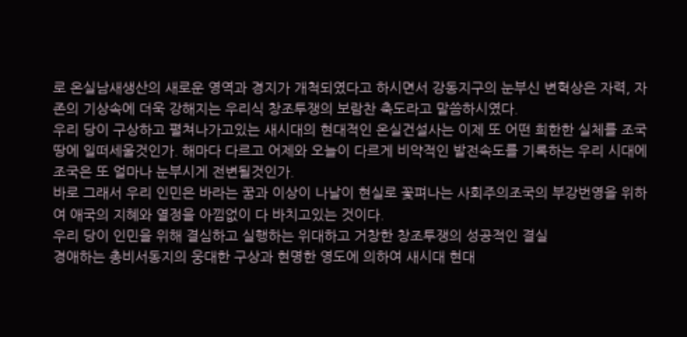로 온실남새생산의 새로운 영역과 경지가 개척되였다고 하시면서 강동지구의 눈부신 변혁상은 자력, 자존의 기상속에 더욱 강해지는 우리식 창조투쟁의 보람찬 축도라고 말씀하시였다.
우리 당이 구상하고 펼쳐나가고있는 새시대의 현대적인 온실건설사는 이제 또 어떤 희한한 실체를 조국땅에 일떠세울것인가. 해마다 다르고 어제와 오늘이 다르게 비약적인 발전속도를 기록하는 우리 시대에 조국은 또 얼마나 눈부시게 전변될것인가.
바로 그래서 우리 인민은 바라는 꿈과 이상이 나날이 현실로 꽃펴나는 사회주의조국의 부강번영을 위하여 애국의 지혜와 열정을 아낌없이 다 바치고있는 것이다.
우리 당이 인민을 위해 결심하고 실행하는 위대하고 거창한 창조투쟁의 성공적인 결실
경애하는 총비서동지의 웅대한 구상과 현명한 영도에 의하여 새시대 현대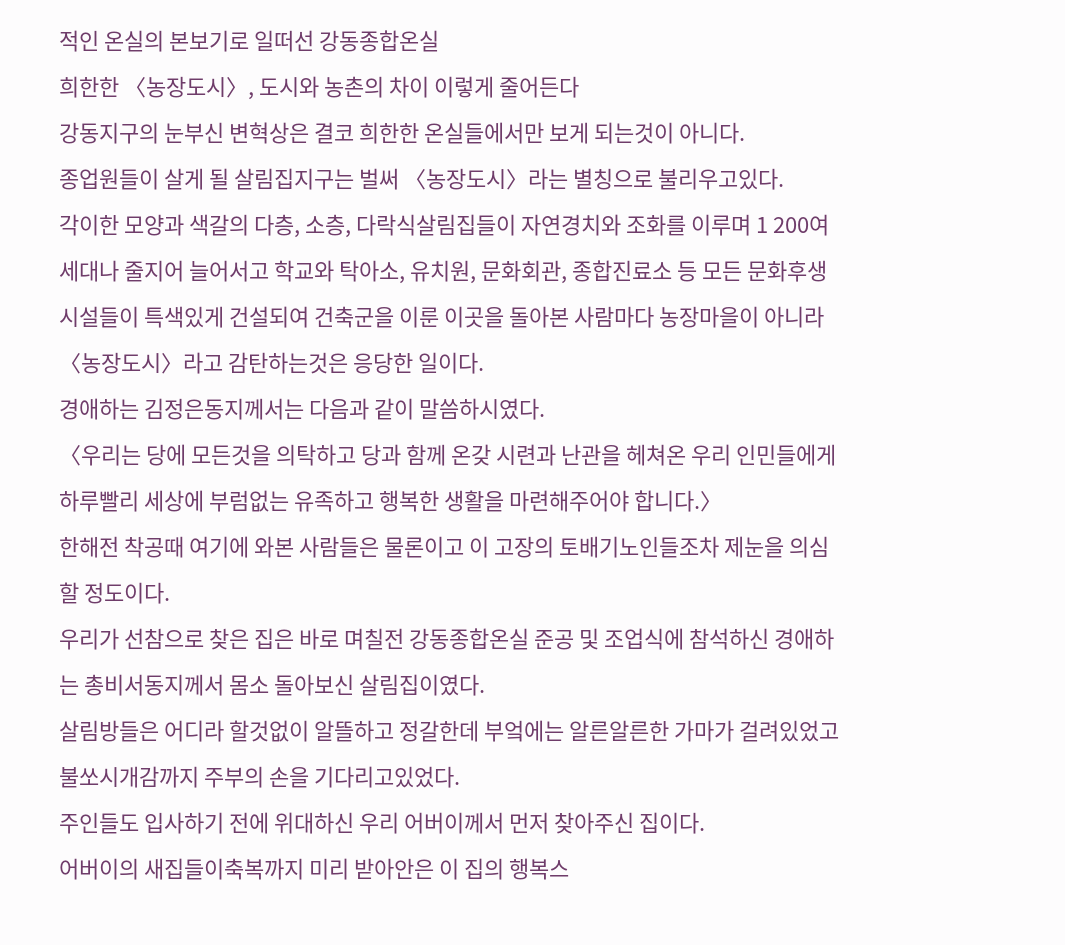적인 온실의 본보기로 일떠선 강동종합온실
희한한 〈농장도시〉, 도시와 농촌의 차이 이렇게 줄어든다
강동지구의 눈부신 변혁상은 결코 희한한 온실들에서만 보게 되는것이 아니다.
종업원들이 살게 될 살림집지구는 벌써 〈농장도시〉라는 별칭으로 불리우고있다.
각이한 모양과 색갈의 다층, 소층, 다락식살림집들이 자연경치와 조화를 이루며 1 200여세대나 줄지어 늘어서고 학교와 탁아소, 유치원, 문화회관, 종합진료소 등 모든 문화후생시설들이 특색있게 건설되여 건축군을 이룬 이곳을 돌아본 사람마다 농장마을이 아니라 〈농장도시〉라고 감탄하는것은 응당한 일이다.
경애하는 김정은동지께서는 다음과 같이 말씀하시였다.
〈우리는 당에 모든것을 의탁하고 당과 함께 온갖 시련과 난관을 헤쳐온 우리 인민들에게 하루빨리 세상에 부럼없는 유족하고 행복한 생활을 마련해주어야 합니다.〉
한해전 착공때 여기에 와본 사람들은 물론이고 이 고장의 토배기노인들조차 제눈을 의심할 정도이다.
우리가 선참으로 찾은 집은 바로 며칠전 강동종합온실 준공 및 조업식에 참석하신 경애하는 총비서동지께서 몸소 돌아보신 살림집이였다.
살림방들은 어디라 할것없이 알뜰하고 정갈한데 부엌에는 알른알른한 가마가 걸려있었고 불쏘시개감까지 주부의 손을 기다리고있었다.
주인들도 입사하기 전에 위대하신 우리 어버이께서 먼저 찾아주신 집이다.
어버이의 새집들이축복까지 미리 받아안은 이 집의 행복스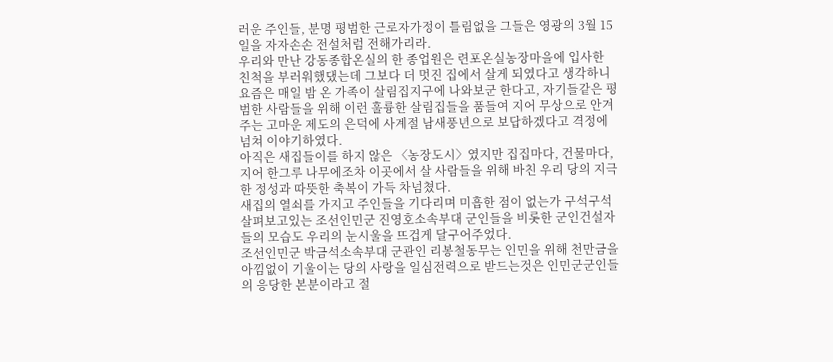러운 주인들, 분명 평범한 근로자가정이 틀림없을 그들은 영광의 3월 15일을 자자손손 전설처럼 전해가리라.
우리와 만난 강동종합온실의 한 종업원은 련포온실농장마을에 입사한 친척을 부러워했댔는데 그보다 더 멋진 집에서 살게 되였다고 생각하니 요즘은 매일 밤 온 가족이 살림집지구에 나와보군 한다고, 자기들같은 평범한 사람들을 위해 이런 훌륭한 살림집들을 품들여 지어 무상으로 안겨주는 고마운 제도의 은덕에 사계절 남새풍년으로 보답하겠다고 격정에 넘쳐 이야기하였다.
아직은 새집들이를 하지 않은 〈농장도시〉였지만 집집마다, 건물마다, 지어 한그루 나무에조차 이곳에서 살 사람들을 위해 바친 우리 당의 지극한 정성과 따뜻한 축복이 가득 차넘쳤다.
새집의 열쇠를 가지고 주인들을 기다리며 미흡한 점이 없는가 구석구석 살펴보고있는 조선인민군 진영호소속부대 군인들을 비롯한 군인건설자들의 모습도 우리의 눈시울을 뜨겁게 달구어주었다.
조선인민군 박금석소속부대 군관인 리봉철동무는 인민을 위해 천만금을 아낌없이 기울이는 당의 사랑을 일심전력으로 받드는것은 인민군군인들의 응당한 본분이라고 절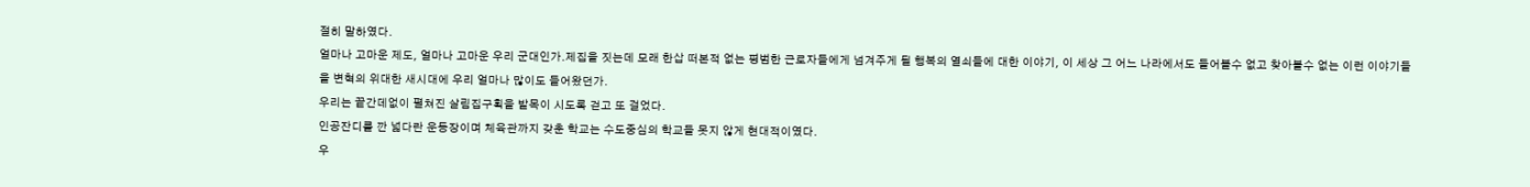절히 말하였다.
얼마나 고마운 제도, 얼마나 고마운 우리 군대인가.제집을 짓는데 모래 한삽 떠본적 없는 평범한 근로자들에게 넘겨주게 될 행복의 열쇠들에 대한 이야기, 이 세상 그 어느 나라에서도 들어볼수 없고 찾아볼수 없는 이런 이야기들을 변혁의 위대한 새시대에 우리 얼마나 많이도 들어왔던가.
우리는 끝간데없이 펼쳐진 살림집구획을 발목이 시도록 걷고 또 걸었다.
인공잔디를 깐 넓다란 운동장이며 체육관까지 갖춘 학교는 수도중심의 학교들 못지 않게 현대적이였다.
우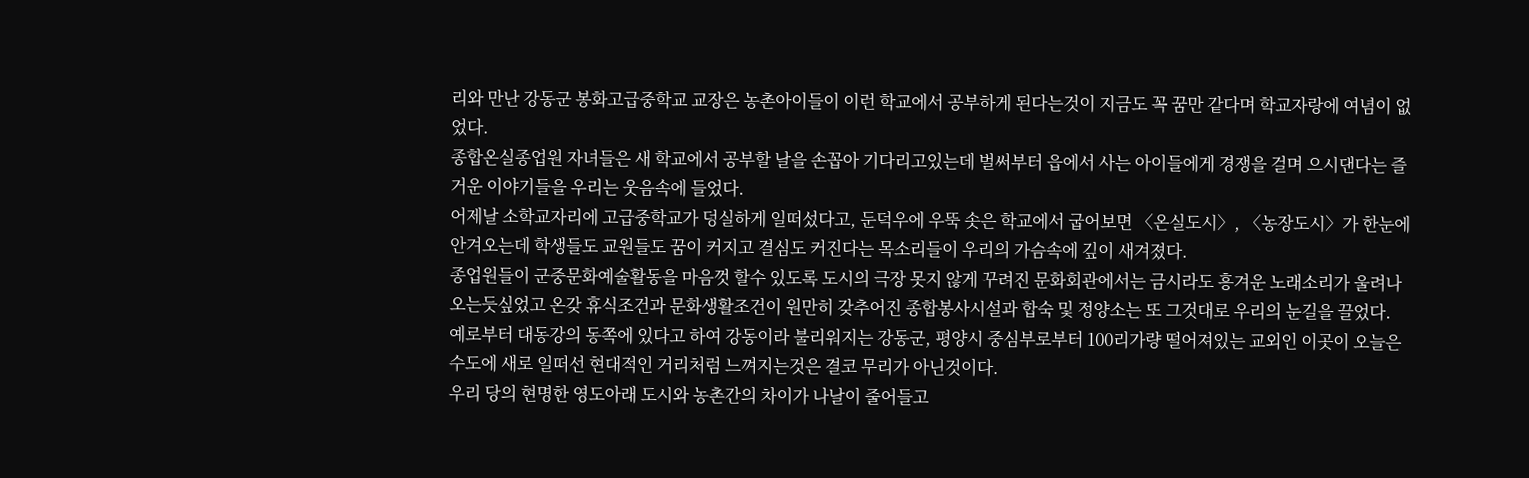리와 만난 강동군 봉화고급중학교 교장은 농촌아이들이 이런 학교에서 공부하게 된다는것이 지금도 꼭 꿈만 같다며 학교자랑에 여념이 없었다.
종합온실종업원 자녀들은 새 학교에서 공부할 날을 손꼽아 기다리고있는데 벌써부터 읍에서 사는 아이들에게 경쟁을 걸며 으시댄다는 즐거운 이야기들을 우리는 웃음속에 들었다.
어제날 소학교자리에 고급중학교가 덩실하게 일떠섰다고, 둔덕우에 우뚝 솟은 학교에서 굽어보면 〈온실도시〉, 〈농장도시〉가 한눈에 안겨오는데 학생들도 교원들도 꿈이 커지고 결심도 커진다는 목소리들이 우리의 가슴속에 깊이 새겨졌다.
종업원들이 군중문화예술활동을 마음껏 할수 있도록 도시의 극장 못지 않게 꾸려진 문화회관에서는 금시라도 흥겨운 노래소리가 울려나오는듯싶었고 온갖 휴식조건과 문화생활조건이 원만히 갖추어진 종합봉사시설과 합숙 및 정양소는 또 그것대로 우리의 눈길을 끌었다.
예로부터 대동강의 동쪽에 있다고 하여 강동이라 불리워지는 강동군, 평양시 중심부로부터 100리가량 떨어져있는 교외인 이곳이 오늘은 수도에 새로 일떠선 현대적인 거리처럼 느껴지는것은 결코 무리가 아닌것이다.
우리 당의 현명한 영도아래 도시와 농촌간의 차이가 나날이 줄어들고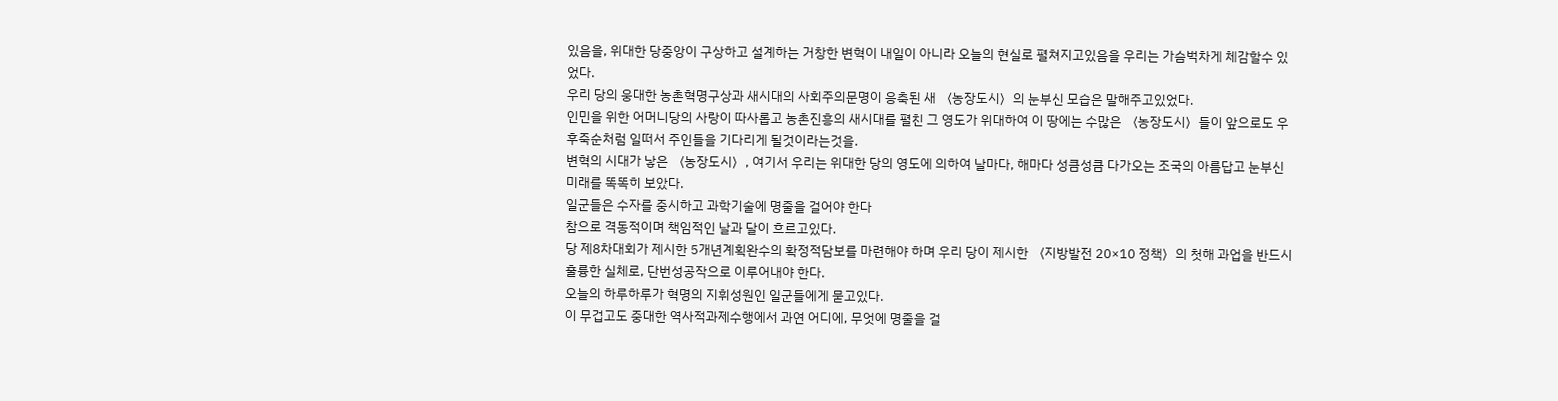있음을, 위대한 당중앙이 구상하고 설계하는 거창한 변혁이 내일이 아니라 오늘의 현실로 펼쳐지고있음을 우리는 가슴벅차게 체감할수 있었다.
우리 당의 웅대한 농촌혁명구상과 새시대의 사회주의문명이 응축된 새 〈농장도시〉의 눈부신 모습은 말해주고있었다.
인민을 위한 어머니당의 사랑이 따사롭고 농촌진흥의 새시대를 펼친 그 영도가 위대하여 이 땅에는 수많은 〈농장도시〉들이 앞으로도 우후죽순처럼 일떠서 주인들을 기다리게 될것이라는것을.
변혁의 시대가 낳은 〈농장도시〉, 여기서 우리는 위대한 당의 영도에 의하여 날마다, 해마다 성큼성큼 다가오는 조국의 아름답고 눈부신 미래를 똑똑히 보았다.
일군들은 수자를 중시하고 과학기술에 명줄을 걸어야 한다
참으로 격동적이며 책임적인 날과 달이 흐르고있다.
당 제8차대회가 제시한 5개년계획완수의 확정적담보를 마련해야 하며 우리 당이 제시한 〈지방발전 20×10 정책〉의 첫해 과업을 반드시 훌륭한 실체로, 단번성공작으로 이루어내야 한다.
오늘의 하루하루가 혁명의 지휘성원인 일군들에게 묻고있다.
이 무겁고도 중대한 역사적과제수행에서 과연 어디에, 무엇에 명줄을 걸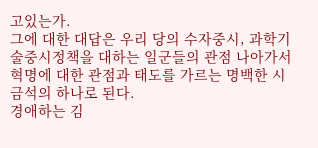고있는가.
그에 대한 대답은 우리 당의 수자중시, 과학기술중시정책을 대하는 일군들의 관점 나아가서 혁명에 대한 관점과 태도를 가르는 명백한 시금석의 하나로 된다.
경애하는 김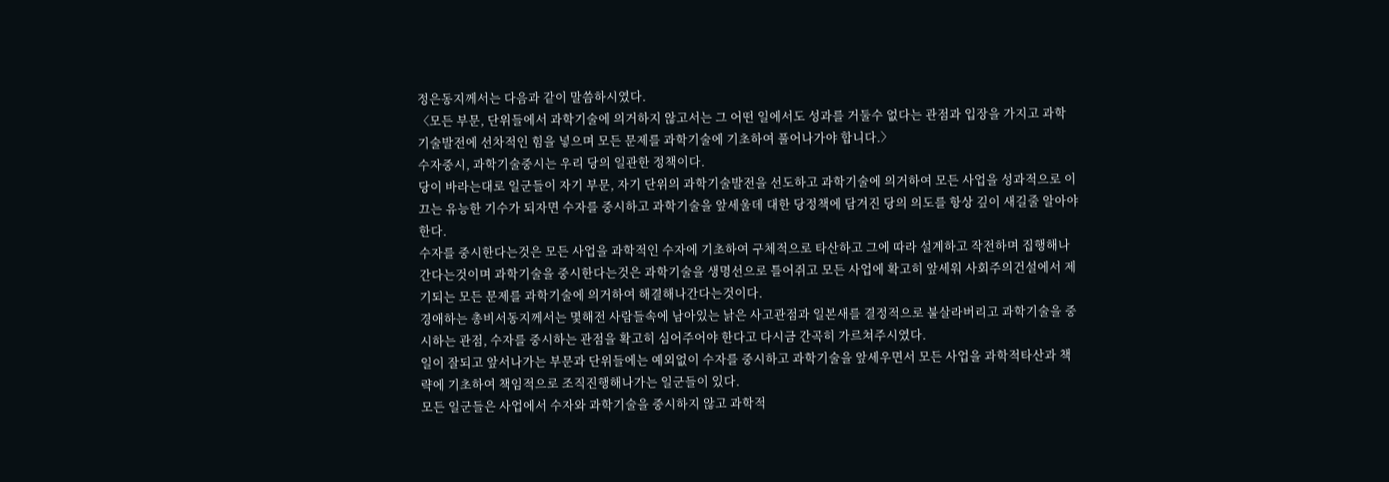정은동지께서는 다음과 같이 말씀하시였다.
〈모든 부문, 단위들에서 과학기술에 의거하지 않고서는 그 어떤 일에서도 성과를 거둘수 없다는 관점과 입장을 가지고 과학기술발전에 선차적인 힘을 넣으며 모든 문제를 과학기술에 기초하여 풀어나가야 합니다.〉
수자중시, 과학기술중시는 우리 당의 일관한 정책이다.
당이 바라는대로 일군들이 자기 부문, 자기 단위의 과학기술발전을 선도하고 과학기술에 의거하여 모든 사업을 성과적으로 이끄는 유능한 기수가 되자면 수자를 중시하고 과학기술을 앞세울데 대한 당정책에 담겨진 당의 의도를 항상 깊이 새길줄 알아야 한다.
수자를 중시한다는것은 모든 사업을 과학적인 수자에 기초하여 구체적으로 타산하고 그에 따라 설계하고 작전하며 집행해나간다는것이며 과학기술을 중시한다는것은 과학기술을 생명선으로 틀어쥐고 모든 사업에 확고히 앞세워 사회주의건설에서 제기되는 모든 문제를 과학기술에 의거하여 해결해나간다는것이다.
경애하는 총비서동지께서는 몇해전 사람들속에 남아있는 낡은 사고관점과 일본새를 결정적으로 불살라버리고 과학기술을 중시하는 관점, 수자를 중시하는 관점을 확고히 심어주어야 한다고 다시금 간곡히 가르쳐주시였다.
일이 잘되고 앞서나가는 부문과 단위들에는 예외없이 수자를 중시하고 과학기술을 앞세우면서 모든 사업을 과학적타산과 책략에 기초하여 책임적으로 조직진행해나가는 일군들이 있다.
모든 일군들은 사업에서 수자와 과학기술을 중시하지 않고 과학적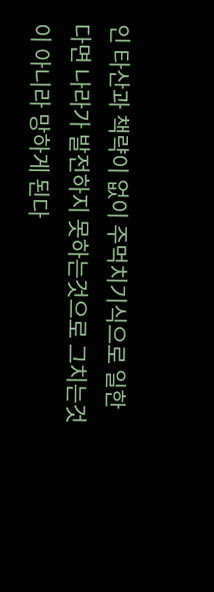인 타산과 책략이 없이 주먹치기식으로 일한다면 나라가 발전하지 못하는것으로 그치는것이 아니라 망하게 된다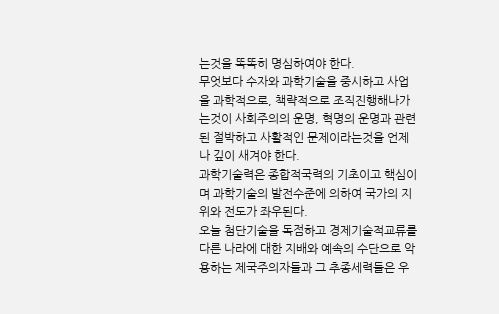는것을 똑똑히 명심하여야 한다.
무엇보다 수자와 과학기술을 중시하고 사업을 과학적으로, 책략적으로 조직진행해나가는것이 사회주의의 운명, 혁명의 운명과 관련된 절박하고 사활적인 문제이라는것을 언제나 깊이 새겨야 한다.
과학기술력은 종합적국력의 기초이고 핵심이며 과학기술의 발전수준에 의하여 국가의 지위와 전도가 좌우된다.
오늘 첨단기술을 독점하고 경제기술적교류를 다른 나라에 대한 지배와 예속의 수단으로 악용하는 제국주의자들과 그 추종세력들은 우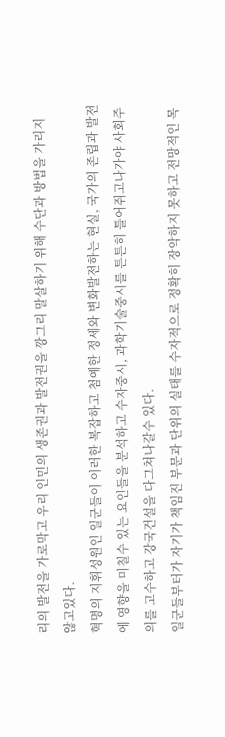리의 발전을 가로막고 우리 인민의 생존권과 발전권을 깡그리 말살하기 위해 수단과 방법을 가리지 않고있다.
혁명의 지휘성원인 일군들이 이러한 복잡하고 첨예한 정세와 변화발전하는 현실, 국가의 존립과 발전에 영향을 미칠수 있는 요인들을 분석하고 수자중시, 과학기술중시를 튼튼히 틀어쥐고나가야 사회주의를 고수하고 강국건설을 다그쳐나갈수 있다.
일군들부터가 자기가 책임진 부문과 단위의 실태를 수자적으로 정확히 장악하지 못하고 전망적인 목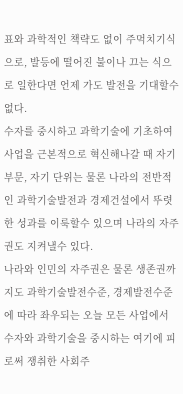표와 과학적인 책략도 없이 주먹치기식으로, 발등에 떨어진 불이나 끄는 식으로 일한다면 언제 가도 발전을 기대할수 없다.
수자를 중시하고 과학기술에 기초하여 사업을 근본적으로 혁신해나갈 때 자기 부문, 자기 단위는 물론 나라의 전반적인 과학기술발전과 경제건설에서 뚜렷한 성과를 이룩할수 있으며 나라의 자주권도 지켜낼수 있다.
나라와 인민의 자주권은 물론 생존권까지도 과학기술발전수준, 경제발전수준에 따라 좌우되는 오늘 모든 사업에서 수자와 과학기술을 중시하는 여기에 피로써 쟁취한 사회주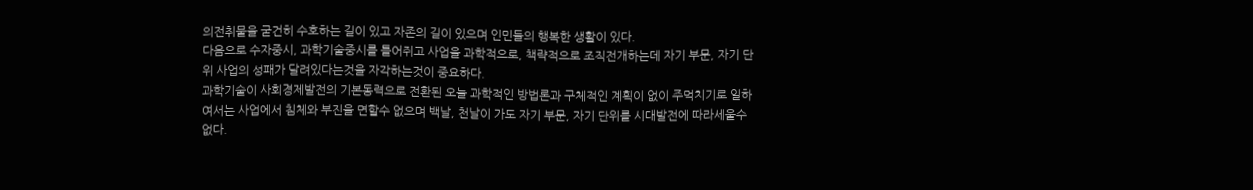의전취물을 굳건히 수호하는 길이 있고 자존의 길이 있으며 인민들의 행복한 생활이 있다.
다음으로 수자중시, 과학기술중시를 틀어쥐고 사업을 과학적으로, 책략적으로 조직전개하는데 자기 부문, 자기 단위 사업의 성패가 달려있다는것을 자각하는것이 중요하다.
과학기술이 사회경제발전의 기본동력으로 전환된 오늘 과학적인 방법론과 구체적인 계획이 없이 주먹치기로 일하여서는 사업에서 침체와 부진을 면할수 없으며 백날, 천날이 가도 자기 부문, 자기 단위를 시대발전에 따라세울수 없다.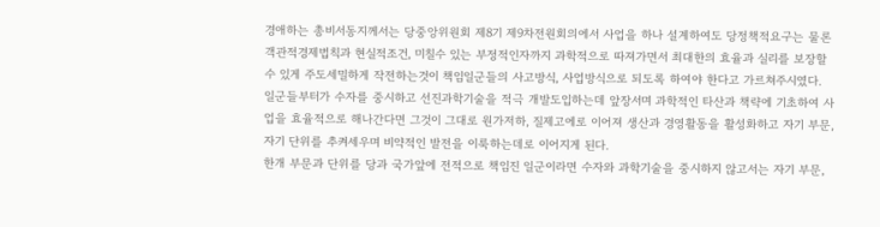경애하는 총비서동지께서는 당중앙위원회 제8기 제9차전원회의에서 사업을 하나 설계하여도 당정책적요구는 물론 객관적경제법칙과 현실적조건, 미칠수 있는 부정적인자까지 과학적으로 따져가면서 최대한의 효율과 실리를 보장할수 있게 주도세밀하게 작전하는것이 책임일군들의 사고방식, 사업방식으로 되도록 하여야 한다고 가르쳐주시였다.
일군들부터가 수자를 중시하고 선진과학기술을 적극 개발도입하는데 앞장서며 과학적인 타산과 책략에 기초하여 사업을 효율적으로 해나간다면 그것이 그대로 원가저하, 질제고에로 이어져 생산과 경영활동을 활성화하고 자기 부문, 자기 단위를 추켜세우며 비약적인 발전을 이룩하는데로 이어지게 된다.
한개 부문과 단위를 당과 국가앞에 전적으로 책임진 일군이라면 수자와 과학기술을 중시하지 않고서는 자기 부문,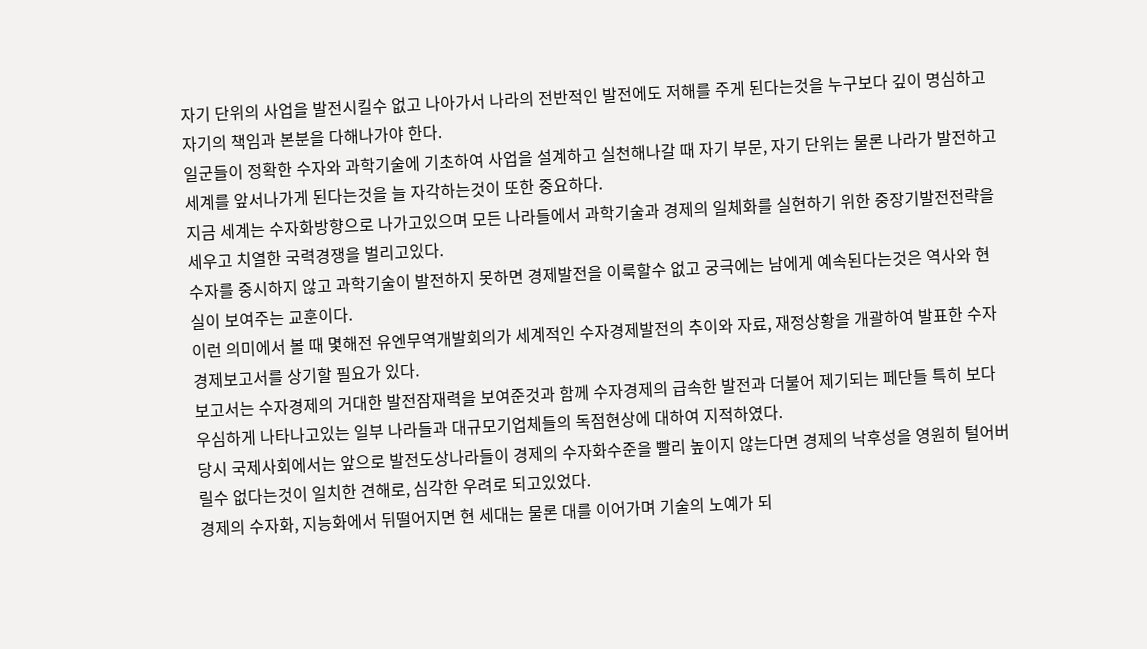자기 단위의 사업을 발전시킬수 없고 나아가서 나라의 전반적인 발전에도 저해를 주게 된다는것을 누구보다 깊이 명심하고 자기의 책임과 본분을 다해나가야 한다.
일군들이 정확한 수자와 과학기술에 기초하여 사업을 설계하고 실천해나갈 때 자기 부문, 자기 단위는 물론 나라가 발전하고 세계를 앞서나가게 된다는것을 늘 자각하는것이 또한 중요하다.
지금 세계는 수자화방향으로 나가고있으며 모든 나라들에서 과학기술과 경제의 일체화를 실현하기 위한 중장기발전전략을 세우고 치열한 국력경쟁을 벌리고있다.
수자를 중시하지 않고 과학기술이 발전하지 못하면 경제발전을 이룩할수 없고 궁극에는 남에게 예속된다는것은 역사와 현실이 보여주는 교훈이다.
이런 의미에서 볼 때 몇해전 유엔무역개발회의가 세계적인 수자경제발전의 추이와 자료, 재정상황을 개괄하여 발표한 수자경제보고서를 상기할 필요가 있다.
보고서는 수자경제의 거대한 발전잠재력을 보여준것과 함께 수자경제의 급속한 발전과 더불어 제기되는 페단들 특히 보다 우심하게 나타나고있는 일부 나라들과 대규모기업체들의 독점현상에 대하여 지적하였다.
당시 국제사회에서는 앞으로 발전도상나라들이 경제의 수자화수준을 빨리 높이지 않는다면 경제의 낙후성을 영원히 털어버릴수 없다는것이 일치한 견해로, 심각한 우려로 되고있었다.
경제의 수자화, 지능화에서 뒤떨어지면 현 세대는 물론 대를 이어가며 기술의 노예가 되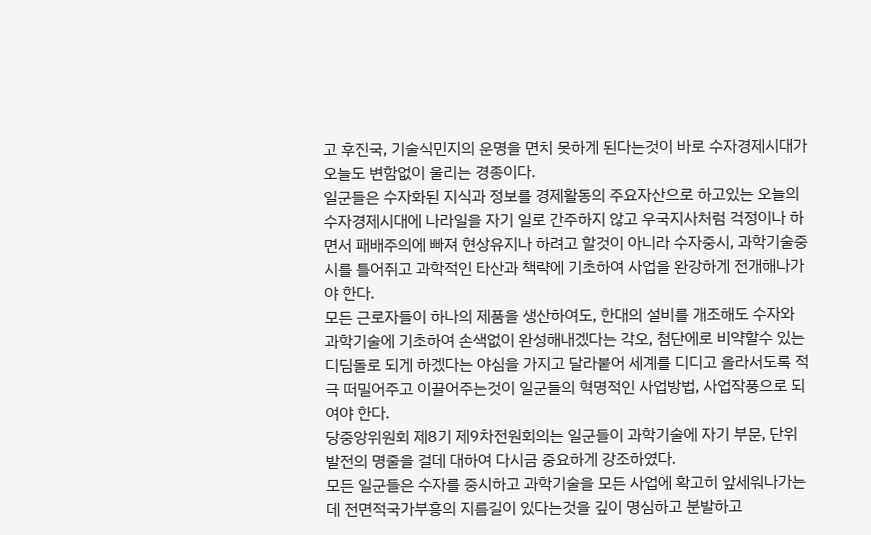고 후진국, 기술식민지의 운명을 면치 못하게 된다는것이 바로 수자경제시대가 오늘도 변함없이 울리는 경종이다.
일군들은 수자화된 지식과 정보를 경제활동의 주요자산으로 하고있는 오늘의 수자경제시대에 나라일을 자기 일로 간주하지 않고 우국지사처럼 걱정이나 하면서 패배주의에 빠져 현상유지나 하려고 할것이 아니라 수자중시, 과학기술중시를 틀어쥐고 과학적인 타산과 책략에 기초하여 사업을 완강하게 전개해나가야 한다.
모든 근로자들이 하나의 제품을 생산하여도, 한대의 설비를 개조해도 수자와 과학기술에 기초하여 손색없이 완성해내겠다는 각오, 첨단에로 비약할수 있는 디딤돌로 되게 하겠다는 야심을 가지고 달라붙어 세계를 디디고 올라서도록 적극 떠밀어주고 이끌어주는것이 일군들의 혁명적인 사업방법, 사업작풍으로 되여야 한다.
당중앙위원회 제8기 제9차전원회의는 일군들이 과학기술에 자기 부문, 단위발전의 명줄을 걸데 대하여 다시금 중요하게 강조하였다.
모든 일군들은 수자를 중시하고 과학기술을 모든 사업에 확고히 앞세워나가는데 전면적국가부흥의 지름길이 있다는것을 깊이 명심하고 분발하고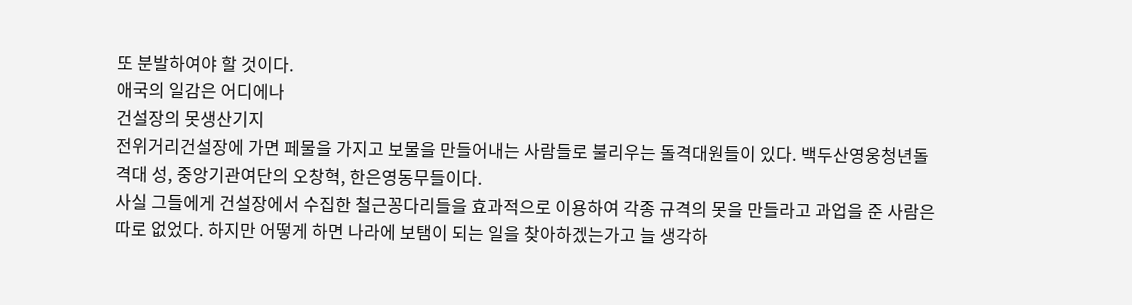또 분발하여야 할 것이다.
애국의 일감은 어디에나
건설장의 못생산기지
전위거리건설장에 가면 페물을 가지고 보물을 만들어내는 사람들로 불리우는 돌격대원들이 있다. 백두산영웅청년돌격대 성, 중앙기관여단의 오창혁, 한은영동무들이다.
사실 그들에게 건설장에서 수집한 철근꽁다리들을 효과적으로 이용하여 각종 규격의 못을 만들라고 과업을 준 사람은 따로 없었다. 하지만 어떻게 하면 나라에 보탬이 되는 일을 찾아하겠는가고 늘 생각하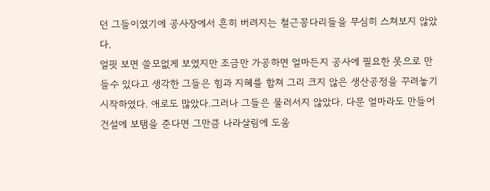던 그들이였기에 공사장에서 흔히 버려지는 철근꽁다리들을 무심히 스쳐보지 않았다.
얼핏 보면 쓸모없게 보였지만 조금만 가공하면 얼마든지 공사에 필요한 못으로 만들수 있다고 생각한 그들은 힘과 지혜를 합쳐 그리 크지 않은 생산공정을 꾸려놓기 시작하였다. 애로도 많았다.그러나 그들은 물러서지 않았다. 다문 얼마라도 만들어 건설에 보탬을 준다면 그만큼 나라살림에 도움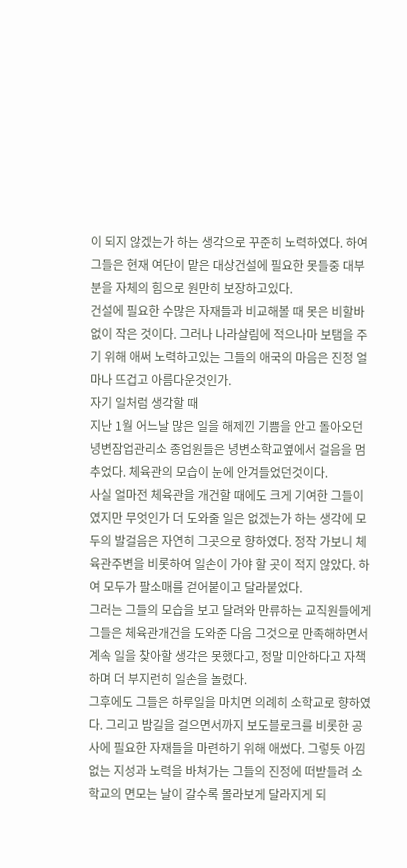이 되지 않겠는가 하는 생각으로 꾸준히 노력하였다. 하여 그들은 현재 여단이 맡은 대상건설에 필요한 못들중 대부분을 자체의 힘으로 원만히 보장하고있다.
건설에 필요한 수많은 자재들과 비교해볼 때 못은 비할바없이 작은 것이다. 그러나 나라살림에 적으나마 보탬을 주기 위해 애써 노력하고있는 그들의 애국의 마음은 진정 얼마나 뜨겁고 아름다운것인가.
자기 일처럼 생각할 때
지난 1월 어느날 많은 일을 해제낀 기쁨을 안고 돌아오던 녕변잠업관리소 종업원들은 녕변소학교옆에서 걸음을 멈추었다. 체육관의 모습이 눈에 안겨들었던것이다.
사실 얼마전 체육관을 개건할 때에도 크게 기여한 그들이였지만 무엇인가 더 도와줄 일은 없겠는가 하는 생각에 모두의 발걸음은 자연히 그곳으로 향하였다. 정작 가보니 체육관주변을 비롯하여 일손이 가야 할 곳이 적지 않았다. 하여 모두가 팔소매를 걷어붙이고 달라붙었다.
그러는 그들의 모습을 보고 달려와 만류하는 교직원들에게 그들은 체육관개건을 도와준 다음 그것으로 만족해하면서 계속 일을 찾아할 생각은 못했다고, 정말 미안하다고 자책하며 더 부지런히 일손을 놀렸다.
그후에도 그들은 하루일을 마치면 의례히 소학교로 향하였다. 그리고 밤길을 걸으면서까지 보도블로크를 비롯한 공사에 필요한 자재들을 마련하기 위해 애썼다. 그렇듯 아낌없는 지성과 노력을 바쳐가는 그들의 진정에 떠받들려 소학교의 면모는 날이 갈수록 몰라보게 달라지게 되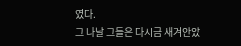였다.
그 나날 그들은 다시금 새겨안았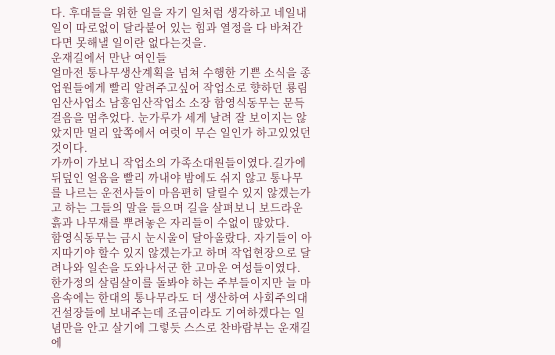다. 후대들을 위한 일을 자기 일처럼 생각하고 네일내일이 따로없이 달라붙어 있는 힘과 열정을 다 바쳐간다면 못해낼 일이란 없다는것을.
운재길에서 만난 여인들
얼마전 통나무생산계획을 넘쳐 수행한 기쁜 소식을 종업원들에게 빨리 알려주고싶어 작업소로 향하던 룡림임산사업소 남흥임산작업소 소장 함영식동무는 문득 걸음을 멈추었다. 눈가루가 세게 날려 잘 보이지는 않았지만 멀리 앞쪽에서 여럿이 무슨 일인가 하고있었던것이다.
가까이 가보니 작업소의 가족소대원들이였다.길가에 뒤덮인 얼음을 빨리 까내야 밤에도 쉬지 않고 통나무를 나르는 운전사들이 마음편히 달릴수 있지 않겠는가고 하는 그들의 말을 들으며 길을 살펴보니 보드라운 흙과 나무재를 뿌려놓은 자리들이 수없이 많았다.
함영식동무는 금시 눈시울이 달아올랐다. 자기들이 아지따기야 할수 있지 않겠는가고 하며 작업현장으로 달려나와 일손을 도와나서군 한 고마운 여성들이였다.
한가정의 살림살이를 돌봐야 하는 주부들이지만 늘 마음속에는 한대의 통나무라도 더 생산하여 사회주의대건설장들에 보내주는데 조금이라도 기여하겠다는 일념만을 안고 살기에 그렇듯 스스로 찬바람부는 운재길에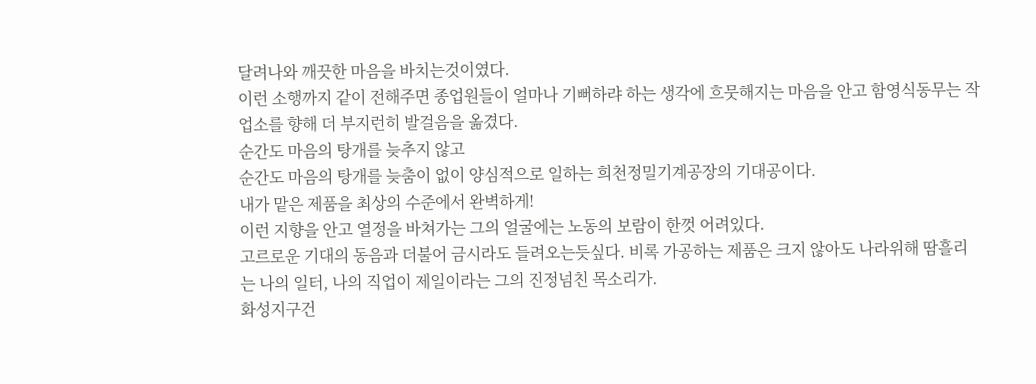달려나와 깨끗한 마음을 바치는것이였다.
이런 소행까지 같이 전해주면 종업원들이 얼마나 기뻐하랴 하는 생각에 흐뭇해지는 마음을 안고 함영식동무는 작업소를 향해 더 부지런히 발걸음을 옮겼다.
순간도 마음의 탕개를 늦추지 않고
순간도 마음의 탕개를 늦춤이 없이 양심적으로 일하는 희천정밀기계공장의 기대공이다.
내가 맡은 제품을 최상의 수준에서 완벽하게!
이런 지향을 안고 열정을 바쳐가는 그의 얼굴에는 노동의 보람이 한껏 어려있다.
고르로운 기대의 동음과 더불어 금시라도 들려오는듯싶다. 비록 가공하는 제품은 크지 않아도 나라위해 땀흘리는 나의 일터, 나의 직업이 제일이라는 그의 진정넘친 목소리가.
화성지구건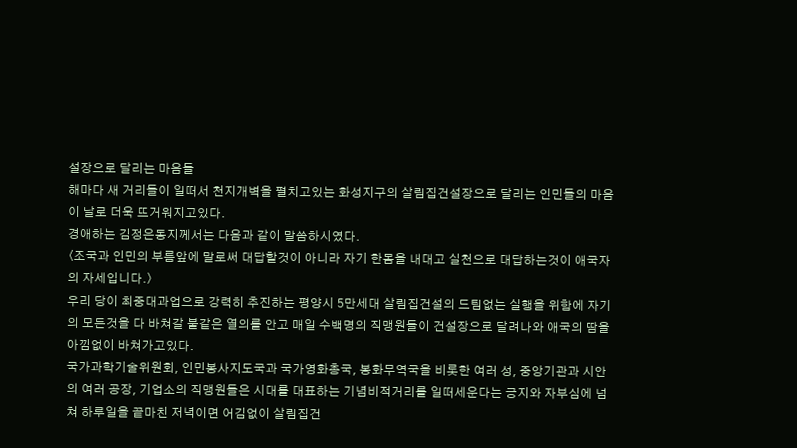설장으로 달리는 마음들
해마다 새 거리들이 일떠서 천지개벽을 펼치고있는 화성지구의 살림집건설장으로 달리는 인민들의 마음이 날로 더욱 뜨거워지고있다.
경애하는 김정은동지께서는 다음과 같이 말씀하시였다.
〈조국과 인민의 부름앞에 말로써 대답할것이 아니라 자기 한몸을 내대고 실천으로 대답하는것이 애국자의 자세입니다.〉
우리 당이 최중대과업으로 강력히 추진하는 평양시 5만세대 살림집건설의 드팀없는 실행을 위함에 자기의 모든것을 다 바쳐갈 불같은 열의를 안고 매일 수백명의 직맹원들이 건설장으로 달려나와 애국의 땀을 아낌없이 바쳐가고있다.
국가과학기술위원회, 인민봉사지도국과 국가영화총국, 봉화무역국을 비롯한 여러 성, 중앙기관과 시안의 여러 공장, 기업소의 직맹원들은 시대를 대표하는 기념비적거리를 일떠세운다는 긍지와 자부심에 넘쳐 하루일을 끝마친 저녁이면 어김없이 살림집건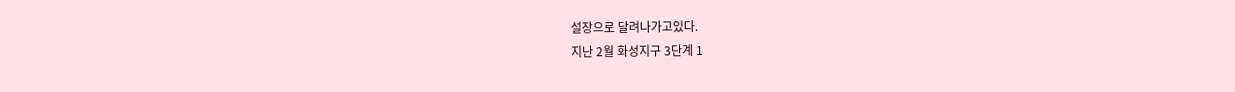설장으로 달려나가고있다.
지난 2월 화성지구 3단계 1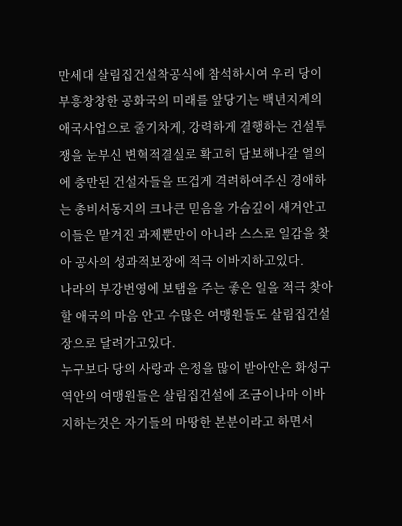만세대 살림집건설착공식에 참석하시여 우리 당이 부흥창창한 공화국의 미래를 앞당기는 백년지계의 애국사업으로 줄기차게, 강력하게 결행하는 건설투쟁을 눈부신 변혁적결실로 확고히 담보해나갈 열의에 충만된 건설자들을 뜨겁게 격려하여주신 경애하는 총비서동지의 크나큰 믿음을 가슴깊이 새겨안고 이들은 맡겨진 과제뿐만이 아니라 스스로 일감을 찾아 공사의 성과적보장에 적극 이바지하고있다.
나라의 부강번영에 보탬을 주는 좋은 일을 적극 찾아할 애국의 마음 안고 수많은 여맹원들도 살림집건설장으로 달려가고있다.
누구보다 당의 사랑과 은정을 많이 받아안은 화성구역안의 여맹원들은 살림집건설에 조금이나마 이바지하는것은 자기들의 마땅한 본분이라고 하면서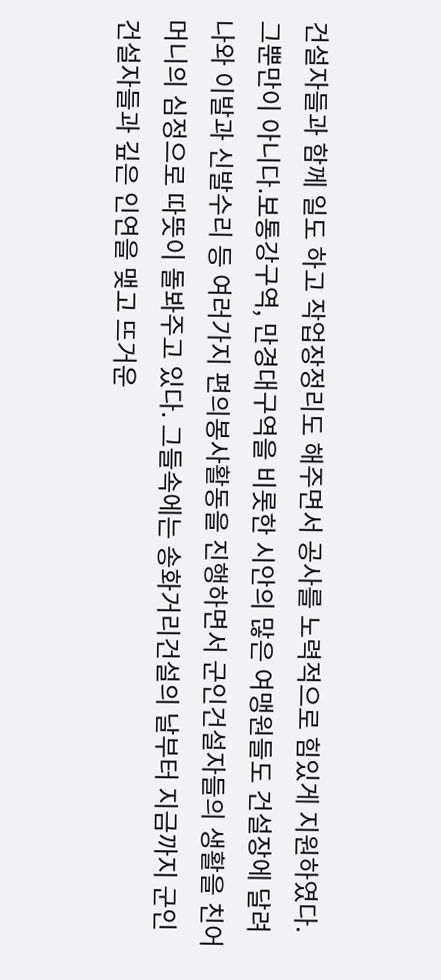건설자들과 함께 일도 하고 작업장정리도 해주면서 공사를 노력적으로 힘있게 지원하였다.
그뿐만이 아니다.보통강구역, 만경대구역을 비롯한 시안의 많은 여맹원들도 건설장에 달려나와 이발과 신발수리 등 여러가지 편의봉사활동을 진행하면서 군인건설자들의 생활을 친어머니의 심정으로 따뜻이 돌봐주고 있다. 그들속에는 송화거리건설의 날부터 지금까지 군인건설자들과 깊은 인연을 맺고 뜨거운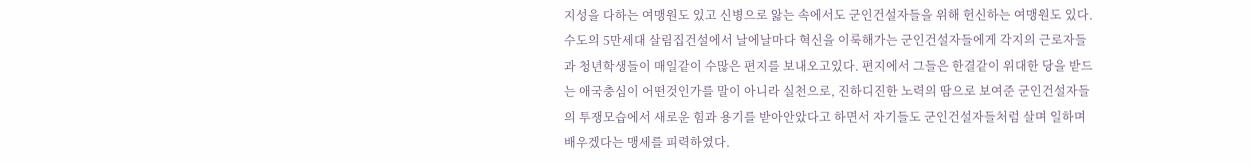지성을 다하는 여맹원도 있고 신병으로 앓는 속에서도 군인건설자들을 위해 헌신하는 여맹원도 있다.
수도의 5만세대 살림집건설에서 날에날마다 혁신을 이룩해가는 군인건설자들에게 각지의 근로자들과 청년학생들이 매일같이 수많은 편지를 보내오고있다. 편지에서 그들은 한결같이 위대한 당을 받드는 애국충심이 어떤것인가를 말이 아니라 실천으로, 진하디진한 노력의 땀으로 보여준 군인건설자들의 투쟁모습에서 새로운 힘과 용기를 받아안았다고 하면서 자기들도 군인건설자들처럼 살며 일하며 배우겠다는 맹세를 피력하였다.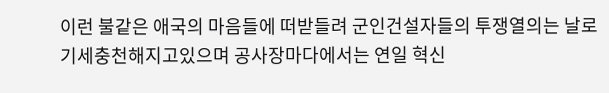이런 불같은 애국의 마음들에 떠받들려 군인건설자들의 투쟁열의는 날로 기세충천해지고있으며 공사장마다에서는 연일 혁신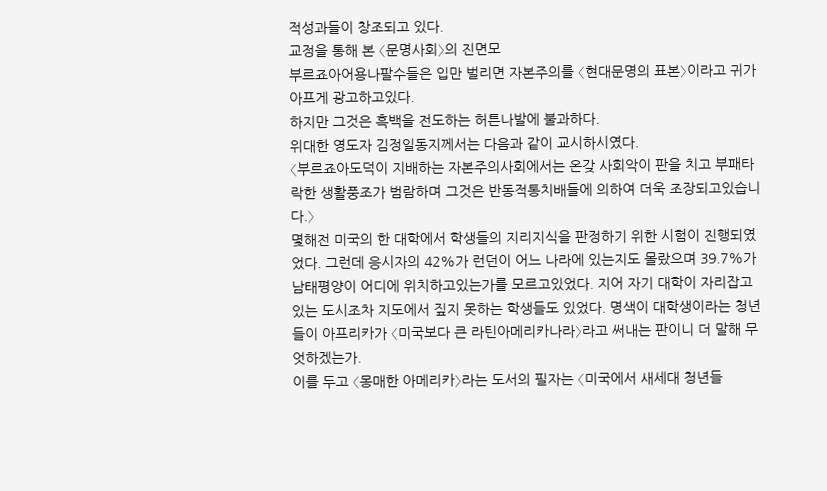적성과들이 창조되고 있다.
교정을 통해 본 〈문명사회〉의 진면모
부르죠아어용나팔수들은 입만 벌리면 자본주의를 〈현대문명의 표본〉이라고 귀가 아프게 광고하고있다.
하지만 그것은 흑백을 전도하는 허튼나발에 불과하다.
위대한 영도자 김정일동지께서는 다음과 같이 교시하시였다.
〈부르죠아도덕이 지배하는 자본주의사회에서는 온갖 사회악이 판을 치고 부패타락한 생활풍조가 범람하며 그것은 반동적통치배들에 의하여 더욱 조장되고있습니다.〉
몇해전 미국의 한 대학에서 학생들의 지리지식을 판정하기 위한 시험이 진행되였었다. 그런데 응시자의 42%가 런던이 어느 나라에 있는지도 몰랐으며 39.7%가 남태평양이 어디에 위치하고있는가를 모르고있었다. 지어 자기 대학이 자리잡고있는 도시조차 지도에서 짚지 못하는 학생들도 있었다. 명색이 대학생이라는 청년들이 아프리카가 〈미국보다 큰 라틴아메리카나라〉라고 써내는 판이니 더 말해 무엇하겠는가.
이를 두고 〈몽매한 아메리카〉라는 도서의 필자는 〈미국에서 새세대 청년들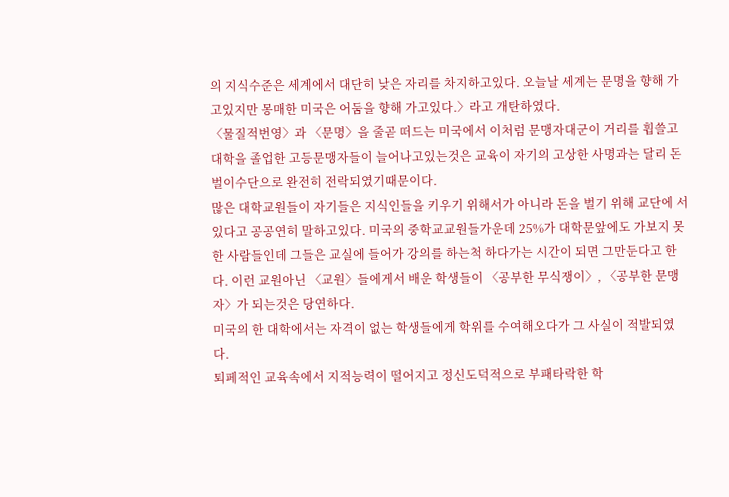의 지식수준은 세계에서 대단히 낮은 자리를 차지하고있다. 오늘날 세계는 문명을 향해 가고있지만 몽매한 미국은 어둠을 향해 가고있다.〉라고 개탄하였다.
〈물질적번영〉과 〈문명〉을 줄곧 떠드는 미국에서 이처럼 문맹자대군이 거리를 휩쓸고 대학을 졸업한 고등문맹자들이 늘어나고있는것은 교육이 자기의 고상한 사명과는 달리 돈벌이수단으로 완전히 전락되였기때문이다.
많은 대학교원들이 자기들은 지식인들을 키우기 위해서가 아니라 돈을 벌기 위해 교단에 서있다고 공공연히 말하고있다. 미국의 중학교교원들가운데 25%가 대학문앞에도 가보지 못한 사람들인데 그들은 교실에 들어가 강의를 하는척 하다가는 시간이 되면 그만둔다고 한다. 이런 교원아닌 〈교원〉들에게서 배운 학생들이 〈공부한 무식쟁이〉, 〈공부한 문맹자〉가 되는것은 당연하다.
미국의 한 대학에서는 자격이 없는 학생들에게 학위를 수여해오다가 그 사실이 적발되였다.
퇴페적인 교육속에서 지적능력이 떨어지고 정신도덕적으로 부패타락한 학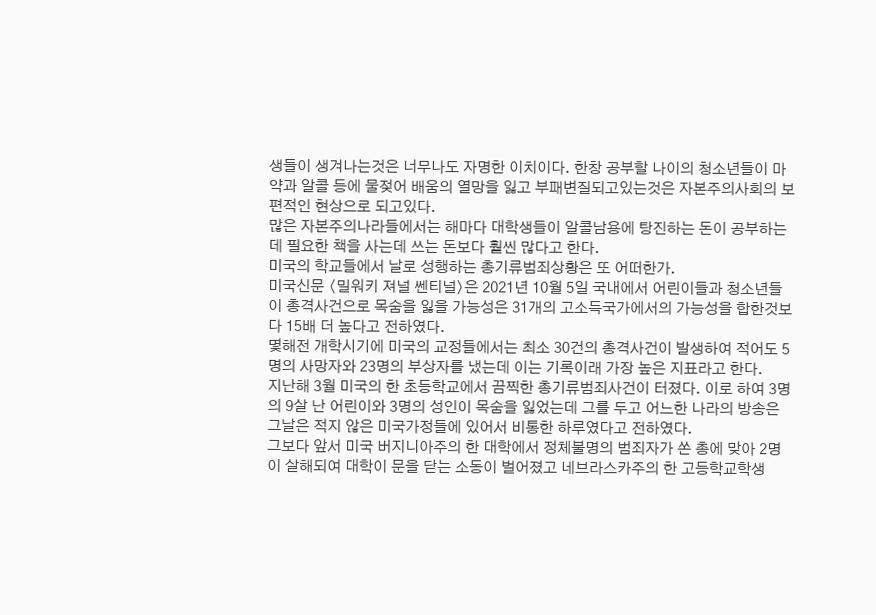생들이 생겨나는것은 너무나도 자명한 이치이다. 한창 공부할 나이의 청소년들이 마약과 알콜 등에 물젖어 배움의 열망을 잃고 부패변질되고있는것은 자본주의사회의 보편적인 현상으로 되고있다.
많은 자본주의나라들에서는 해마다 대학생들이 알콜남용에 탕진하는 돈이 공부하는데 필요한 책을 사는데 쓰는 돈보다 훨씬 많다고 한다.
미국의 학교들에서 날로 성행하는 총기류범죄상황은 또 어떠한가.
미국신문 〈밀워키 져널 쎈티널〉은 2021년 10월 5일 국내에서 어린이들과 청소년들이 총격사건으로 목숨을 잃을 가능성은 31개의 고소득국가에서의 가능성을 합한것보다 15배 더 높다고 전하였다.
몇해전 개학시기에 미국의 교정들에서는 최소 30건의 총격사건이 발생하여 적어도 5명의 사망자와 23명의 부상자를 냈는데 이는 기록이래 가장 높은 지표라고 한다.
지난해 3월 미국의 한 초등학교에서 끔찍한 총기류범죄사건이 터졌다. 이로 하여 3명의 9살 난 어린이와 3명의 성인이 목숨을 잃었는데 그를 두고 어느한 나라의 방송은 그날은 적지 않은 미국가정들에 있어서 비통한 하루였다고 전하였다.
그보다 앞서 미국 버지니아주의 한 대학에서 정체불명의 범죄자가 쏜 총에 맞아 2명이 살해되여 대학이 문을 닫는 소동이 벌어졌고 네브라스카주의 한 고등학교학생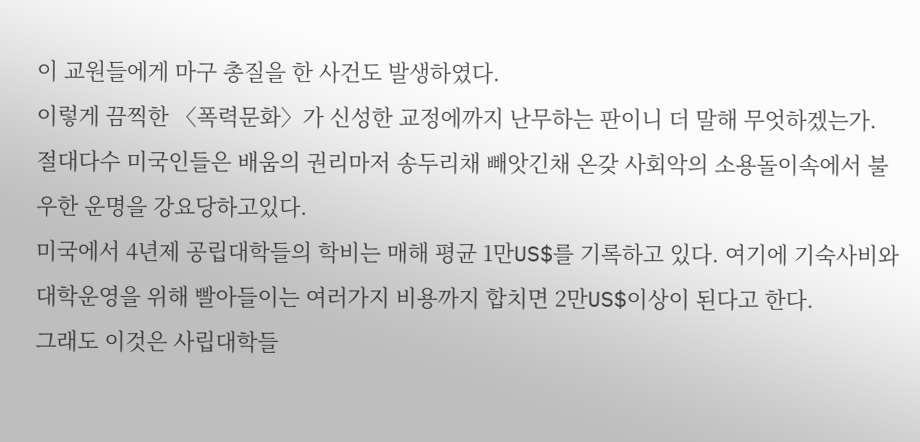이 교원들에게 마구 총질을 한 사건도 발생하였다.
이렇게 끔찍한 〈폭력문화〉가 신성한 교정에까지 난무하는 판이니 더 말해 무엇하겠는가.
절대다수 미국인들은 배움의 권리마저 송두리채 빼앗긴채 온갖 사회악의 소용돌이속에서 불우한 운명을 강요당하고있다.
미국에서 4년제 공립대학들의 학비는 매해 평균 1만US$를 기록하고 있다. 여기에 기숙사비와 대학운영을 위해 빨아들이는 여러가지 비용까지 합치면 2만US$이상이 된다고 한다.
그래도 이것은 사립대학들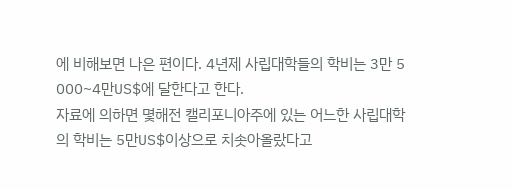에 비해보면 나은 편이다. 4년제 사립대학들의 학비는 3만 5 000~4만US$에 달한다고 한다.
자료에 의하면 몇해전 캘리포니아주에 있는 어느한 사립대학의 학비는 5만US$이상으로 치솟아올랐다고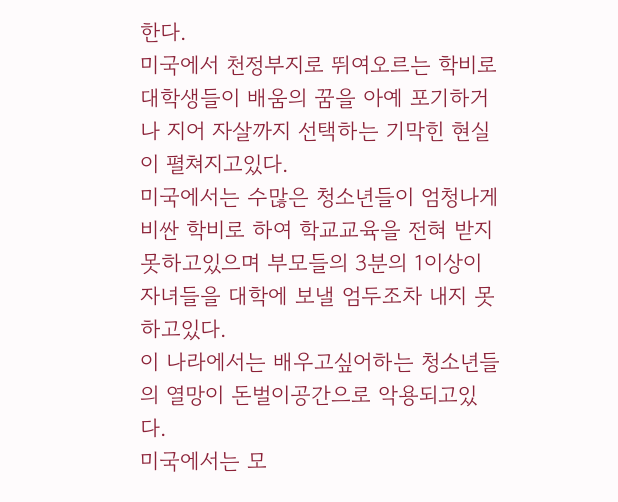한다.
미국에서 천정부지로 뛰여오르는 학비로 대학생들이 배움의 꿈을 아예 포기하거나 지어 자살까지 선택하는 기막힌 현실이 펼쳐지고있다.
미국에서는 수많은 청소년들이 엄청나게 비싼 학비로 하여 학교교육을 전혀 받지 못하고있으며 부모들의 3분의 1이상이 자녀들을 대학에 보낼 엄두조차 내지 못하고있다.
이 나라에서는 배우고싶어하는 청소년들의 열망이 돈벌이공간으로 악용되고있다.
미국에서는 모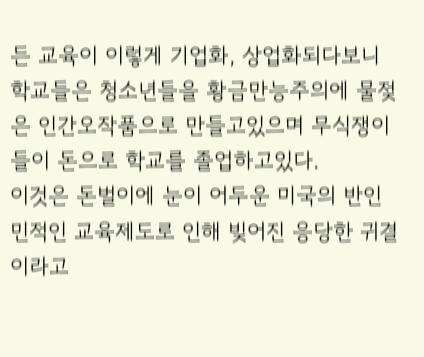든 교육이 이렇게 기업화, 상업화되다보니 학교들은 청소년들을 황금만능주의에 물젖은 인간오작품으로 만들고있으며 무식쟁이들이 돈으로 학교를 졸업하고있다.
이것은 돈벌이에 눈이 어두운 미국의 반인민적인 교육제도로 인해 빚어진 응당한 귀결이라고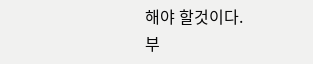해야 할것이다.
부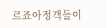르죠아정객들이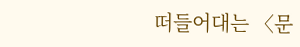떠들어대는 〈문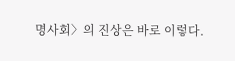명사회〉의 진상은 바로 이렇다.